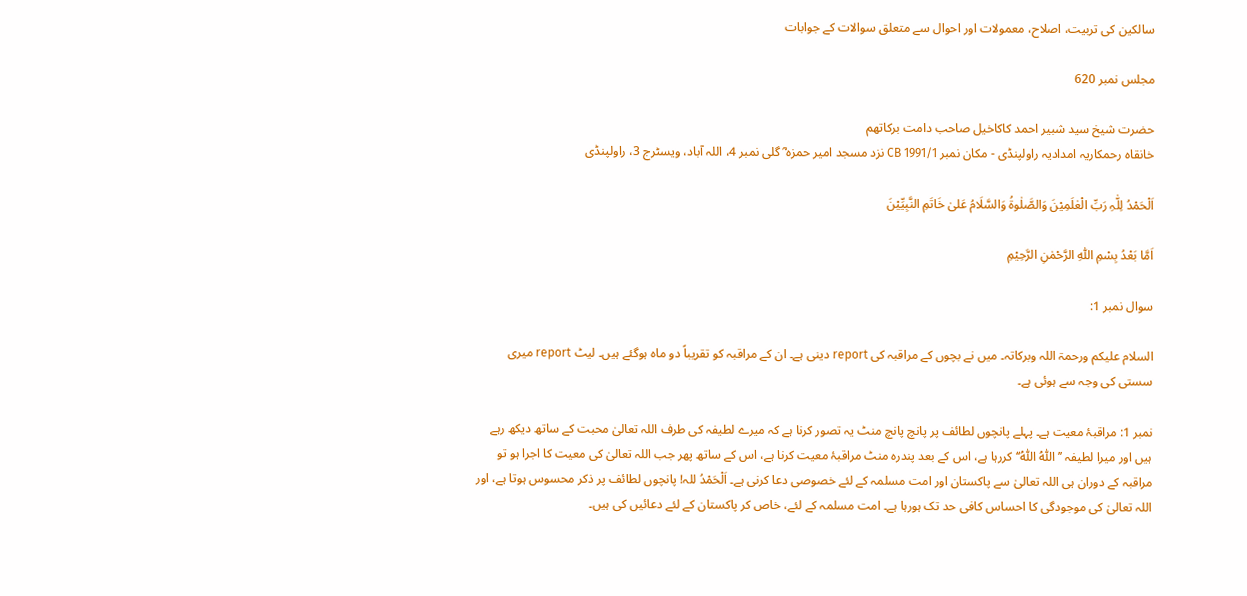سالکین کی تربیت، اصلاح، معمولات اور احوال سے متعلق سوالات کے جوابات

مجلس نمبر 620

حضرت شیخ سید شبیر احمد کاکاخیل صاحب دامت برکاتھم
خانقاہ رحمکاریہ امدادیہ راولپنڈی - مکان نمبر CB 1991/1 نزد مسجد امیر حمزہ ؓ گلی نمبر 4، اللہ آباد، ویسٹرج 3، راولپنڈی

اَلْحَمْدُ لِلّٰہِ رَبِّ الْعٰلَمِیْنَ وَالصَّلٰوۃُ وَالسَّلَامُ عَلیٰ خَاتَمِ النَّبِیِّیْنَ

اَمَّا بَعْدُ بِسْمِ اللّٰہِ الرَّحْمٰنِ الرَّحِیْمِ

سوال نمبر 1:

السلام علیکم ورحمۃ اللہ وبرکاتہ۔ میں نے بچوں کے مراقبہ کی report دینی ہے۔ ان کے مراقبہ کو تقریباً دو ماہ ہوگئے ہیں۔ لیٹ report میری سستی کی وجہ سے ہوئی ہے۔

نمبر 1: مراقبۂ معیت ہے۔ پہلے پانچوں لطائف پر پانچ پانچ منٹ یہ تصور کرنا ہے کہ میرے لطیفہ کی طرف اللہ تعالیٰ محبت کے ساتھ دیکھ رہے ہیں اور میرا لطیفہ ’’اَللّٰہْ اَللّٰہْ‘‘ کررہا ہے، اس کے بعد پندرہ منٹ مراقبۂ معیت کرنا ہے، اس کے ساتھ پھر جب اللہ تعالیٰ کی معیت کا اجرا ہو تو مراقبہ کے دوران ہی اللہ تعالیٰ سے پاکستان اور امت مسلمہ کے لئے خصوصی دعا کرنی ہے۔ اَلْحَمْدُ للہ! پانچوں لطائف پر ذکر محسوس ہوتا ہے، اور اللہ تعالیٰ کی موجودگی کا احساس کافی حد تک ہورہا ہے۔ امت مسلمہ کے لئے، خاص کر پاکستان کے لئے دعائیں کی ہیں۔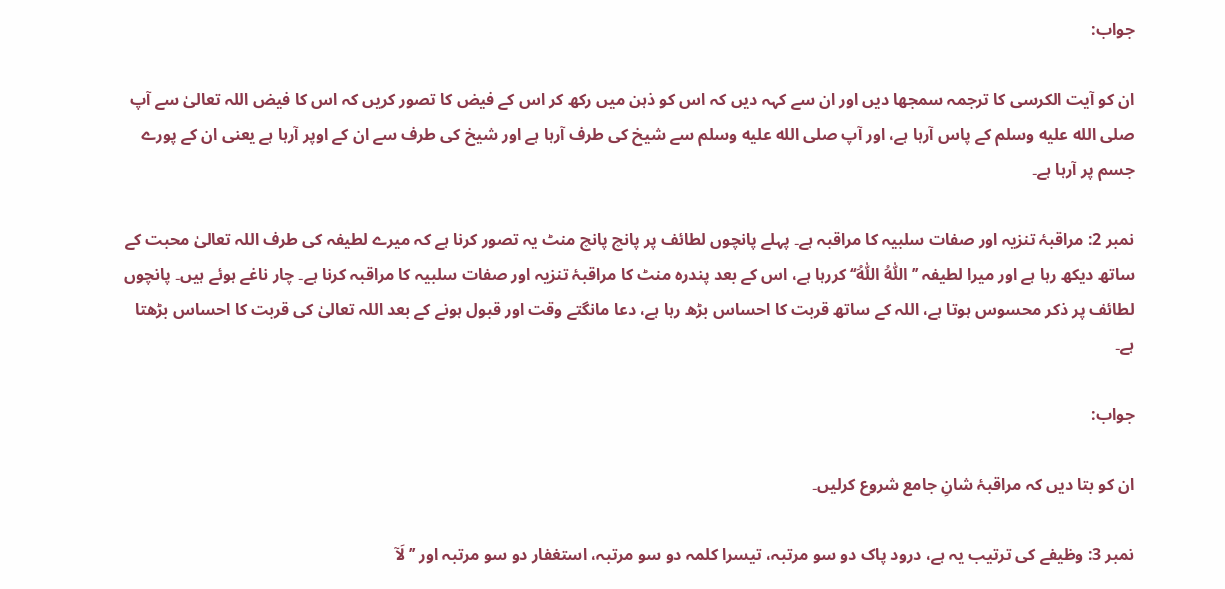جواب:

ان کو آیت الکرسی کا ترجمہ سمجھا دیں اور ان سے کہہ دیں کہ اس کو ذہن میں رکھ کر اس کے فیض کا تصور کریں کہ اس کا فیض اللہ تعالیٰ سے آپ صلى الله عليه وسلم کے پاس آرہا ہے، اور آپ صلى الله عليه وسلم سے شیخ کی طرف آرہا ہے اور شیخ کی طرف سے ان کے اوپر آرہا ہے یعنی ان کے پورے جسم پر آرہا ہے۔

نمبر 2: مراقبۂ تنزیہ اور صفات سلبیہ کا مراقبہ ہے۔ پہلے پانچوں لطائف پر پانچ پانچ منٹ یہ تصور کرنا ہے کہ میرے لطیفہ کی طرف اللہ تعالیٰ محبت کے ساتھ دیکھ رہا ہے اور میرا لطیفہ ’’اَللّٰہْ اَللّٰہْ‘‘ کررہا ہے، اس کے بعد پندرہ منٹ کا مراقبۂ تنزیہ اور صفات سلبیہ کا مراقبہ کرنا ہے۔ چار ناغے ہوئے ہیں۔ پانچوں لطائف پر ذکر محسوس ہوتا ہے، اللہ کے ساتھ قربت کا احساس بڑھ رہا ہے، دعا مانگتے وقت اور قبول ہونے کے بعد اللہ تعالیٰ کی قربت کا احساس بڑھتا ہے۔

جواب:

ان کو بتا دیں کہ مراقبۂ شانِ جامع شروع کرلیں۔

نمبر 3: وظیفے کی ترتیب یہ ہے، درود پاک دو سو مرتبہ، تیسرا کلمہ دو سو مرتبہ، استغفار دو سو مرتبہ اور ’’لَآ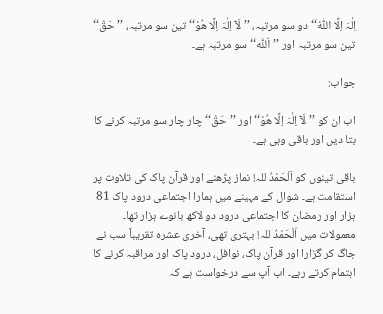اِلٰہَ اِلَّا اللّٰہْ‘‘ دو سو مرتبہ، ’’لَآ اِلٰہَ اِلَّا ھُوْ‘‘ تین سو مرتبہ، ’’حَقْ‘‘ تین سو مرتبہ اور ’’اَللّٰہ‘‘ سو مرتبہ ہے۔

جواب:

اب ان کو ’’لَآ اِلٰہَ اِلَّا ھُوْ‘‘ اور ’’حَقْ‘‘ چار چار سو مرتبہ کرنے کا بتا دیں اور باقی وہی ہے۔

باقی تینوں کو اَلْحَمْدُ للہ! نماز پڑھنے اور قرآن پاک کی تلاوت پر استقامت ہے۔ شوال کے مہینے میں ہمارا اجتماعی درود پاک 81 ہزار اور رمضان کا اجتماعی درود دو لاکھ بانوے ہزار تھا۔ معمولات میں اَلْحَمْدُ للہ! بہتری تھی، آخری عشرہ تقریباً سب نے جاگ کر گزارا اور قرآن پاک، نوافل، درود پاک اور مراقبہ کرنے کا اہتمام کرتے رہے۔ اب آپ سے درخواست ہے کہ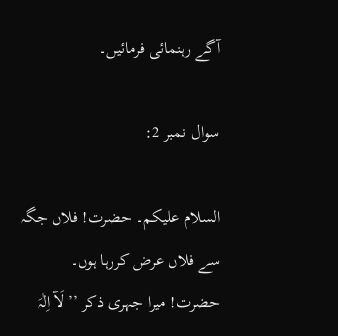آگے رہنمائی فرمائیں۔

سوال نمبر 2:

السلام علیکم۔ حضرت! فلاں جگہ سے فلاں عرض کررہا ہوں۔ حضرت! میرا جہری ذکر ’’لَآ اِلٰہَ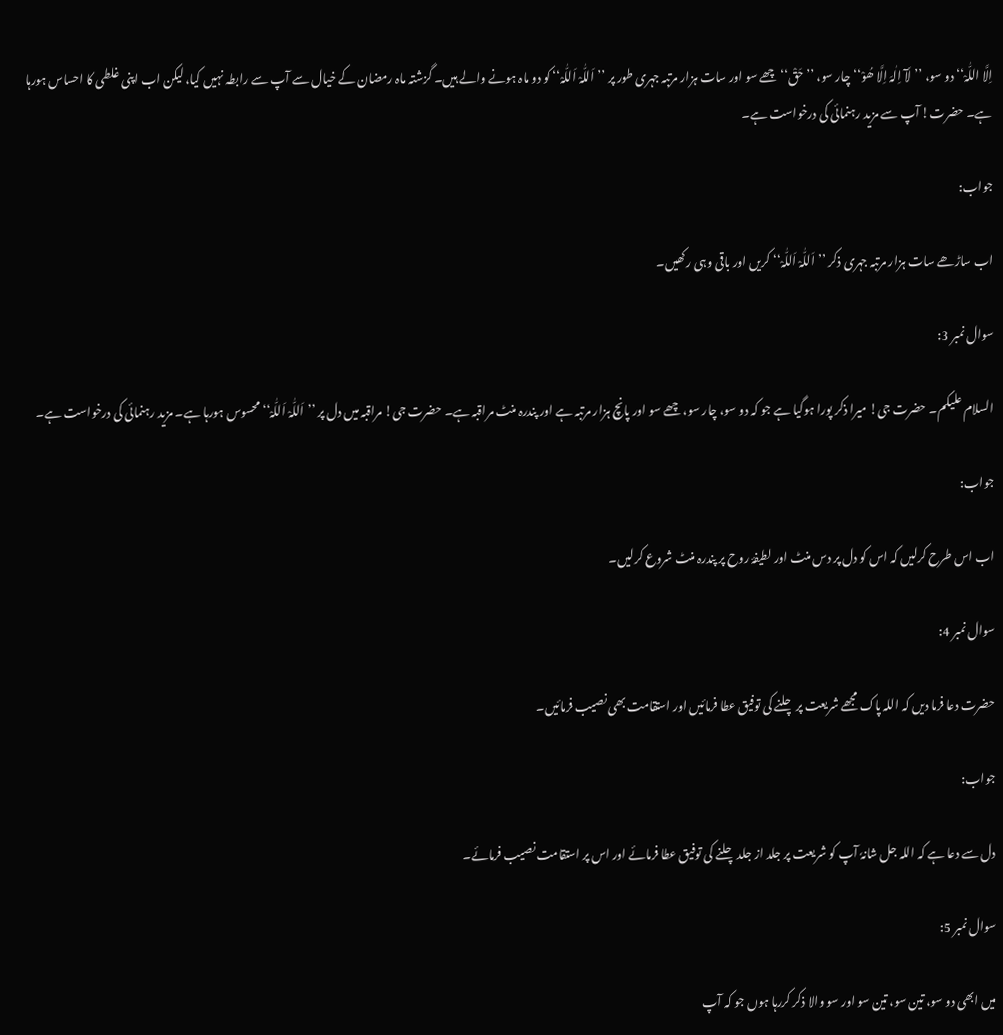اِلَّا اللّٰہْ‘‘ دو سو، ’’لَآ اِلٰہَ اِلَّا ھُوْ‘‘ چار سو، ’’حَقْ‘‘ چھے سو اور سات ہزار مرتبہ جہری طور پر ’’اَللّٰہْ اَللّٰہْ‘‘ کو دو ماہ ہونے والے ہیں۔ گزشتہ ماہ رمضان کے خیال سے آپ سے رابطہ نہیں کیا، لیکن اب اپنی غلطی کا احساس ہورہا ہے۔ حضرت! آپ سے مزید رہنمائی کی درخواست ہے۔

جواب:

اب ساڑھے سات ہزار مرتبہ جہری ذکر ’’اَللّٰہْ اَللّٰہْ‘‘ کریں اور باقی وہی رکھیں۔

سوال نمبر 3:

السلام علیکم۔ حضرت جی! میرا ذکر پورا ہوگیا ہے جو کہ دو سو، چار سو، چھے سو اور پانچ ہزار مرتبہ ہے اور پندرہ منٹ مراقبہ ہے۔ حضرت جی! مراقبہ میں دل پر ’’اَللّٰہْ اَللّٰہْ‘‘ محسوس ہورہا ہے۔ مزید رہنمائی کی درخواست ہے۔

جواب:

اب اس طرح کرلیں کہ اس کو دل پر دس منٹ اور لطیفۂ روح پر پندرہ منٹ شروع کرلیں۔

سوال نمبر 4:

حضرت دعا فرما دیں کہ اللہ پاک مجھے شریعت پر چلنے کی توفیق عطا فرمائیں اور استقامت بھی نصیب فرمائیں۔

جواب:

دل سے دعا ہے کہ اللہ جل شانہٗ آپ کو شریعت پر جلد از جلد چلنے کی توفیق عطا فرمائے اور اس پر استقامت نصیب فرمائے۔

سوال نمبر 5:

میں ابھی دو سو، تین سو، تین سو اور سو والا ذکر کررہا ہوں جو کہ آپ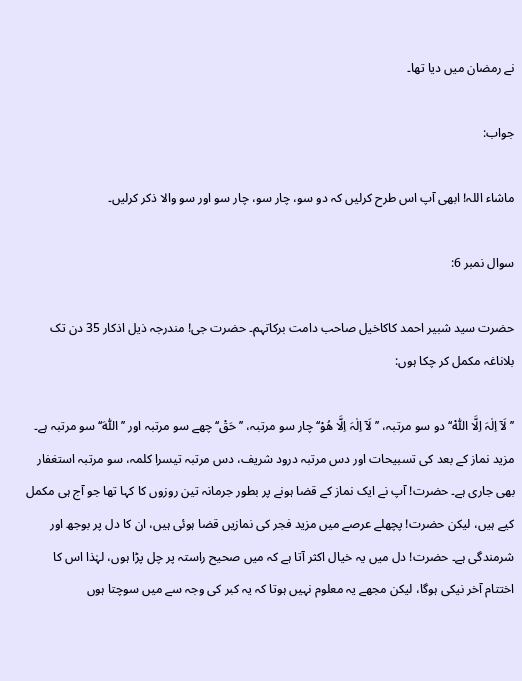نے رمضان میں دیا تھا۔

جواب:

ماشاء اللہ! ابھی آپ اس طرح کرلیں کہ دو سو، چار سو، چار سو اور سو والا ذکر کرلیں۔

سوال نمبر 6:

حضرت سید شبیر احمد کاکاخیل صاحب دامت برکاتہم۔ حضرت جی! مندرجہ ذیل اذکار 35 دن تک بلاناغہ مکمل کر چکا ہوں:

’’لَآ اِلٰہَ اِلَّا اللّٰہْ‘‘ دو سو مرتبہ، ’’لَآ اِلٰہَ اِلَّا ھُوْ‘‘ چار سو مرتبہ، ’’حَقْ‘‘ چھے سو مرتبہ اور ’’اَللّٰہ‘‘ سو مرتبہ ہے۔ مزید نماز کے بعد کی تسبیحات اور دس مرتبہ درود شریف، دس مرتبہ تیسرا کلمہ، سو مرتبہ استغفار بھی جاری ہے۔ حضرت! آپ نے ایک نماز کے قضا ہونے پر بطور جرمانہ تین روزوں کا کہا تھا جو آج ہی مکمل کیے ہیں، لیکن حضرت! پچھلے عرصے میں مزید فجر کی نمازیں قضا ہوئی ہیں، ان کا دل پر بوجھ اور شرمندگی ہے۔ حضرت! دل میں یہ خیال اکثر آتا ہے کہ میں صحیح راستہ پر چل پڑا ہوں، لہٰذا اس کا اختتام آخر نیکی ہوگا، لیکن مجھے یہ معلوم نہیں ہوتا کہ یہ کبر کی وجہ سے میں سوچتا ہوں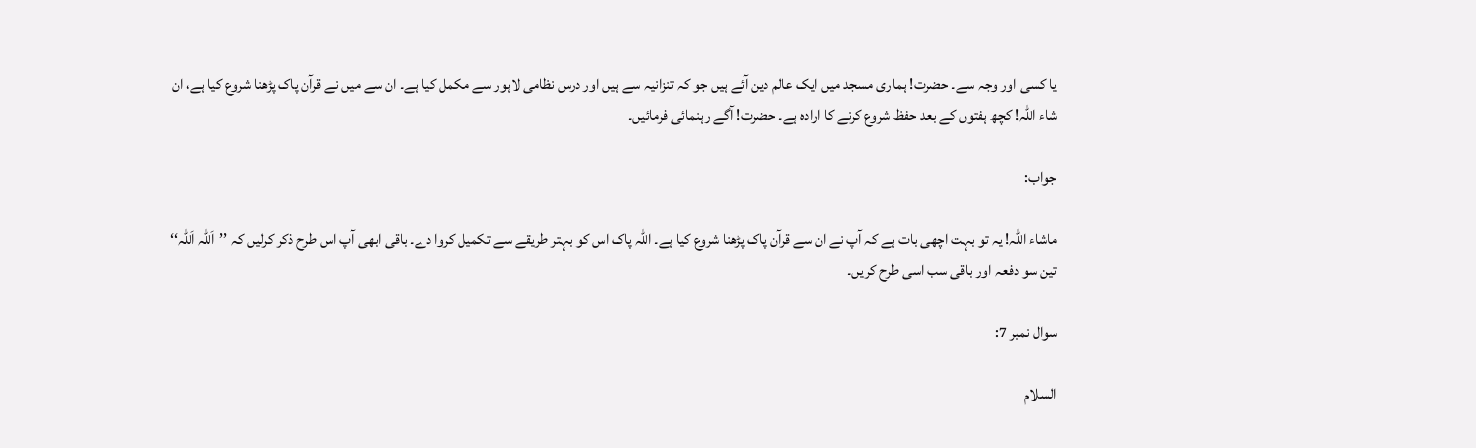یا کسی اور وجہ سے۔ حضرت! ہماری مسجد میں ایک عالم دین آئے ہیں جو کہ تنزانیہ سے ہیں اور درس نظامی لاہور سے مکمل کیا ہے۔ ان سے میں نے قرآن پاک پڑھنا شروع کیا ہے، ان شاء اللہ! کچھ ہفتوں کے بعد حفظ شروع کرنے کا ارادہ ہے۔ حضرت! آگے رہنمائی فرمائیں۔

جواب:

ماشاء اللہ! یہ تو بہت اچھی بات ہے کہ آپ نے ان سے قرآن پاک پڑھنا شروع کیا ہے۔ اللہ پاک اس کو بہتر طریقے سے تکمیل کروا دے۔ باقی ابھی آپ اس طرح ذکر کرلیں کہ ’’اَللّٰہ اَللّٰہ‘‘ تین سو دفعہ اور باقی سب اسی طرح کریں۔

سوال نمبر 7:

السلام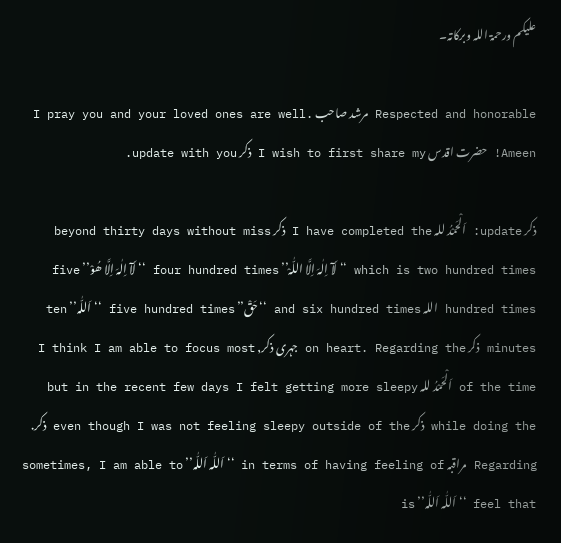علیکم ورحمۃ اللہ وبرکاتہ۔

Respected and honorable مرشد صاحب I pray you and your loved ones are well. Ameen! حضرت اقدس I wish to first share my ذکر update with you.

ذکر update: اَلْحَمْدُ للہ I have completed the ذکر beyond thirty days without miss which is two hundred times ‘‘لَآ اِلٰہَ اِلَّا اللّٰہْ’’ four hundred times ‘‘لَآ اِلٰہَ اِلَّا ھُوْ’’ five hundred times اللہ and six hundred times ‘‘حَقْ’’ five hundred times ‘‘اَللّٰہ’’ ten minutes ذکر on heart. Regarding the جہری ذکر, I think I am able to focus most of the time اَلْحَمْدُ للہ but in the recent few days I felt getting more sleepy while doing the ذکر even though I was not feeling sleepy outside of the ذکر. Regarding مراقبہ in terms of having feeling of ‘‘اَللّٰہ اَللّٰہ’’ sometimes, I am able to feel that ‘‘اَللّٰہ اَللّٰہ’’ is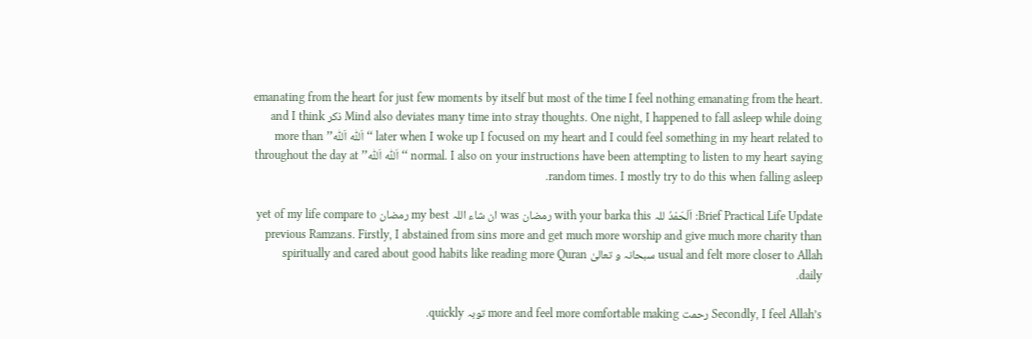emanating from the heart for just few moments by itself but most of the time I feel nothing emanating from the heart. Mind also deviates many time into stray thoughts. One night, I happened to fall asleep while doing ذکر and I think later when I woke up I focused on my heart and I could feel something in my heart related to ‘‘اَللّٰہ اَللّٰہ’’ more than normal. I also on your instructions have been attempting to listen to my heart saying ‘‘اَللّٰہ اَللّٰہ’’ throughout the day at random times. I mostly try to do this when falling asleep.

Brief Practical Life Update: اَلْحَمْدُ للہ with your barka this رمضان was ان شاء اللہ my best رمضان yet of my life compare to previous Ramzans. Firstly, I abstained from sins more and get much more worship and give much more charity than usual and felt more closer to Allah سبحانہ و تعالیٰ spiritually and cared about good habits like reading more Quran daily.

Secondly, I feel Allah’s رحمت more and feel more comfortable making توبہ quickly.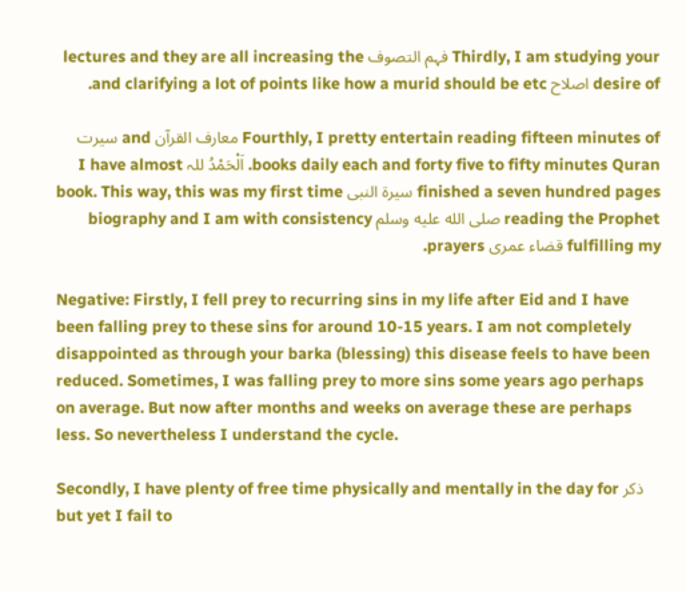Thirdly, I am studying your فہم التصوف lectures and they are all increasing the desire of اصلاح and clarifying a lot of points like how a murid should be etc.

Fourthly, I pretty entertain reading fifteen minutes of معارف القرآن and سیرت books daily each and forty five to fifty minutes Quran. اَلْحَمْدُ للہ I have almost finished a seven hundred pages سیرۃ النبی book. This way, this was my first time reading the Prophet صلى الله عليه وسلم biography and I am with consistency fulfilling my قضاء عمری prayers.

Negative: Firstly, I fell prey to recurring sins in my life after Eid and I have been falling prey to these sins for around 10-15 years. I am not completely disappointed as through your barka (blessing) this disease feels to have been reduced. Sometimes, I was falling prey to more sins some years ago perhaps on average. But now after months and weeks on average these are perhaps less. So nevertheless I understand the cycle.

Secondly, I have plenty of free time physically and mentally in the day for ذکر but yet I fail to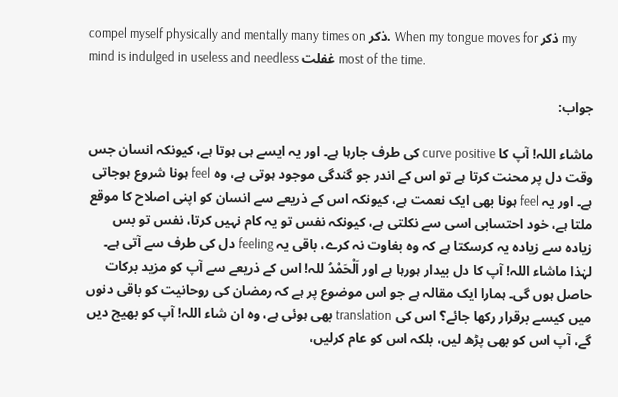compel myself physically and mentally many times on ذکر. When my tongue moves for ذکر my mind is indulged in useless and needless غفلت most of the time.

جواب:

ماشاء اللہ! آپ کا curve positive کی طرف جارہا ہے۔ اور یہ ایسے ہی ہوتا ہے، کیونکہ انسان جس وقت دل پر محنت کرتا ہے تو اس کے اندر جو گندگی موجود ہوتی ہے، وہ feel ہونا شروع ہوجاتی ہے۔ اور یہ feel ہونا بھی ایک نعمت ہے، کیونکہ اس کے ذریعے سے انسان کو اپنی اصلاح کا موقع ملتا ہے، خود احتسابی اسی سے نکلتی ہے، کیونکہ نفس تو یہ کام نہیں کرتا، نفس تو بس زیادہ سے زیادہ یہ کرسکتا ہے کہ وہ بغاوت نہ کرے، باقی یہ feeling دل کی طرف سے آتی ہے۔ لہٰذا ماشاء اللہ! آپ کا دل بیدار ہورہا ہے اور اَلْحَمْدُ للہ! اس کے ذریعے سے آپ کو مزید برکات حاصل ہوں گی۔ ہمارا ایک مقالہ ہے جو اس موضوع پر ہے کہ رمضان کی روحانیت کو باقی دنوں میں کیسے برقرار رکھا جائے؟ اس کی translation بھی ہوئی ہے، وہ ان شاء اللہ! آپ کو بھیج دیں گے، آپ اس کو بھی پڑھ لیں، بلکہ اس کو عام کرلیں،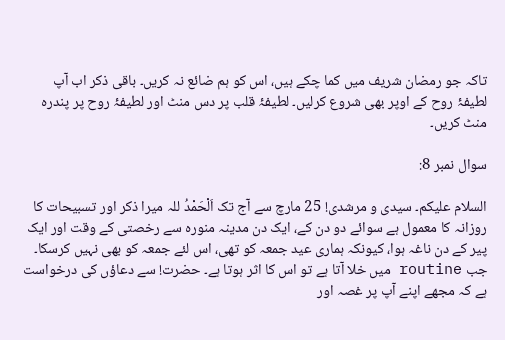تاکہ جو رمضان شریف میں کما چکے ہیں، اس کو ہم ضائع نہ کریں۔ باقی ذکر اب آپ لطیفۂ روح کے اوپر بھی شروع کرلیں۔ لطیفۂ قلب پر دس منٹ اور لطیفۂ روح پر پندرہ منٹ کریں۔

سوال نمبر 8:

السلام علیکم۔ سیدی و مرشدی! 25 مارچ سے آج تک اَلْحَمْدُ للہ میرا ذکر اور تسبیحات کا روزانہ کا معمول ہے سوائے دو دن کے، ایک دن مدینہ منورہ سے رخصتی کے وقت اور ایک پیر کے دن ناغہ ہوا، کیونکہ ہماری عید جمعہ کو تھی، اس لئے جمعہ کو بھی نہیں کرسکا۔ جب routine میں خلا آتا ہے تو اس کا اثر ہوتا ہے۔ حضرت! سے دعاؤں کی درخواست ہے کہ مجھے اپنے آپ پر غصہ اور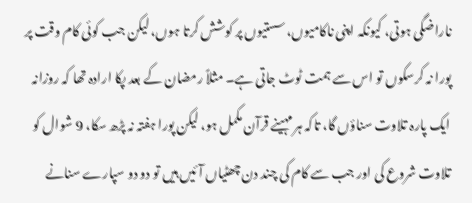ناراضگی ہوتی، کیونکہ اپنی ناکامیوں، سستیوں پر کوشش کرتا ہوں، لیکن جب کوئی کام وقت پر پورا نہ کرسکوں تو اس سے ہمت ٹوٹ جاتی ہے۔ مثلاً رمضان کے بعد پکا ارادہ تھا کہ روزانہ ایک پارہ تلاوت سناؤں گا، تاکہ ہر مہینے قرآن مکمل ہو، لیکن پورا ہفتہ نہ پڑھ سکا، 9 شوال کو تلاوت شروع کی اور جب سے کام کی چند دن چھٹیاں آئیں ہیں تو دو دو سپارے سنانے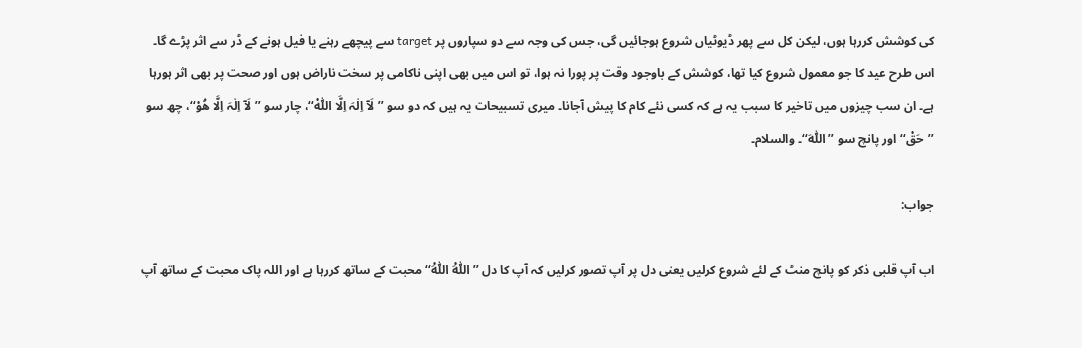کی کوشش کررہا ہوں، لیکن کل سے پھر ڈیوٹیاں شروع ہوجائیں گی، جس کی وجہ سے دو سپاروں پر target سے پیچھے رہنے یا فیل ہونے کے ڈر سے اثر پڑے گا۔ اس طرح عید کا جو معمول شروع کیا تھا، کوشش کے باوجود وقت پر پورا نہ ہوا، تو اس میں بھی اپنی ناکامی پر سخت ناراض ہوں اور صحت پر بھی اثر ہورہا ہے۔ ان سب چیزوں میں تاخیر کا سبب یہ ہے کہ کسی نئے کام کا پیش آجانا۔ میری تسبیحات یہ ہیں کہ دو سو ’’لَآ اِلٰہَ اِلَّا اللّٰہْ‘‘، چار سو ’’لَآ اِلٰہَ اِلَّا ھُوْ‘‘، چھ سو ’’حَقْ‘‘ اور پانچ سو ’’اَللّٰہ‘‘۔ والسلام۔

جواب:

اب آپ قلبی ذکر کو پانچ منٹ کے لئے شروع کرلیں یعنی دل پر آپ تصور کرلیں کہ آپ کا دل ’’اَللّٰہْ اَللّٰہْ‘‘ محبت کے ساتھ کررہا ہے اور اللہ پاک محبت کے ساتھ آپ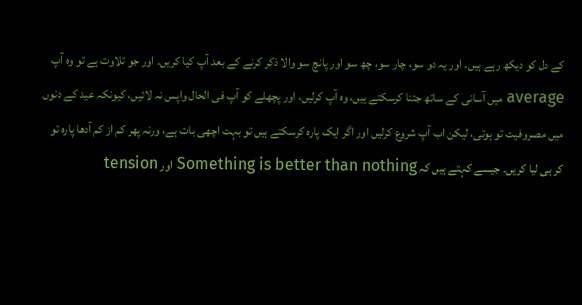کے دل کو دیکھ رہے ہیں۔ اور یہ دو سو، چار سو، چھ سو اور پانچ سو والا ذکر کرنے کے بعد آپ کیا کریں۔ اور جو تلاوت ہے تو وہ آپ average میں آسانی کے ساتھ جتنا کرسکتے ہیں، وہ آپ کرلیں، اور پچھلے کو آپ فی الحال واپس نہ لائیں، کیونکہ عید کے دنوں میں مصروفیت تو ہوتی، لیکن اب آپ شروع کرلیں اور اگر ایک پارہ کرسکتے ہیں تو بہت اچھی بات ہے، ورنہ پھر کم از کم آدھا پارہ تو کر ہی لیا کریں۔ جیسے کہتے ہیں کہ Something is better than nothing اور tension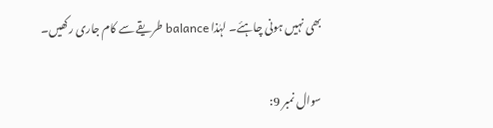بھی نہیں ہونی چاہئے۔ لہٰذا balance طریقے سے کام جاری رکھیں۔

سوال نمبر 9: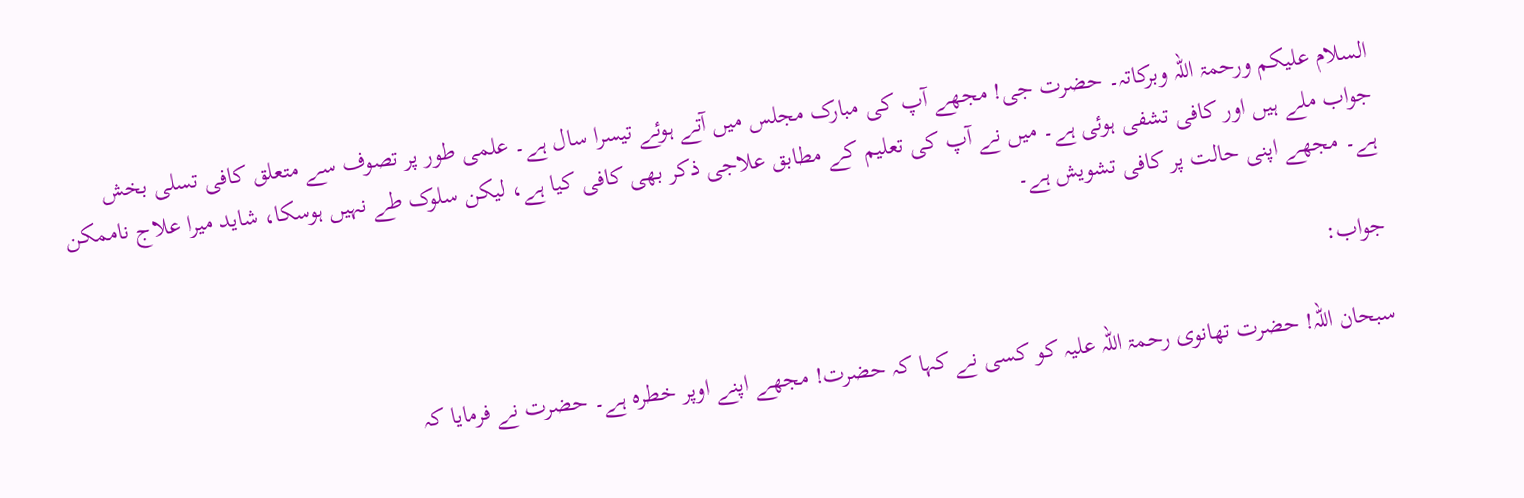السلام علیکم ورحمۃ اللہ وبرکاتہ۔ حضرت جی! مجھے آپ کی مبارک مجلس میں آتے ہوئے تیسرا سال ہے۔ علمی طور پر تصوف سے متعلق کافی تسلی بخش جواب ملے ہیں اور کافی تشفی ہوئی ہے۔ میں نے آپ کی تعلیم کے مطابق علاجی ذکر بھی کافی کیا ہے، لیکن سلوک طے نہیں ہوسکا، شاید میرا علاج ناممکن ہے۔ مجھے اپنی حالت پر کافی تشویش ہے۔

جواب:

سبحان اللہ! حضرت تھانوی رحمۃ اللہ علیہ کو کسی نے کہا کہ حضرت! مجھے اپنے اوپر خطرہ ہے۔ حضرت نے فرمایا کہ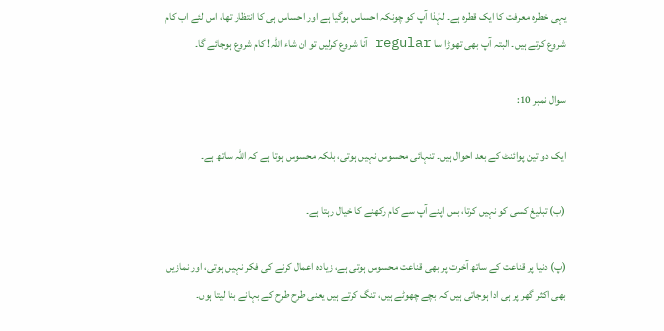یہی خطرہ معرفت کا ایک قطرہ ہے۔ لہٰذا آپ کو چونکہ احساس ہوگیا ہے اور احساس ہی کا انتظار تھا، اس لئے اب کام شروع کرتے ہیں۔ البتہ آپ بھی تھوڑا سا regular آنا شروع کرلیں تو ان شاء اللہ! کام شروع ہوجائے گا۔

سوال نمبر 10:

ایک دو تین پوائنٹ کے بعد احوال ہیں۔ تنہائی محسوس نہیں ہوتی، بلکہ محسوس ہوتا ہے کہ اللہ ساتھ ہے۔

(ب) تبلیغ کسی کو نہیں کرتا، بس اپنے آپ سے کام رکھنے کا خیال رہتا ہے۔

(پ) دنیا پر قناعت کے ساتھ آخرت پر بھی قناعت محسوس ہوتی ہے، زیادہ اعمال کرنے کی فکر نہیں ہوتی، اور نمازیں بھی اکثر گھر پر ہی ادا ہوجاتی ہیں کہ بچے چھوٹے ہیں، تنگ کرتے ہیں یعنی طرح طرح کے بہانے بنا لیتا ہوں۔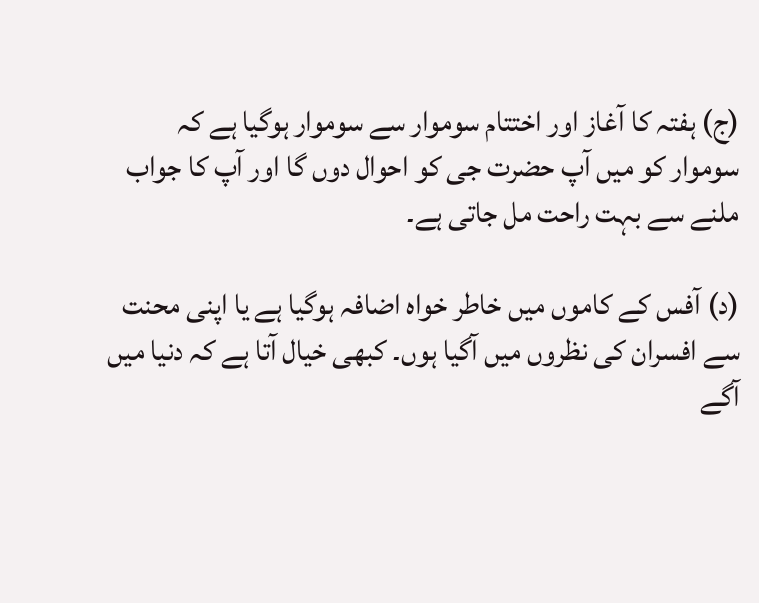(ج) ہفتہ کا آغاز اور اختتام سوموار سے سوموار ہوگیا ہے کہ سوموار کو میں آپ حضرت جی کو احوال دوں گا اور آپ کا جواب ملنے سے بہت راحت مل جاتی ہے۔

(د) آفس کے کاموں میں خاطر خواہ اضافہ ہوگیا ہے یا اپنی محنت سے افسران کی نظروں میں آگیا ہوں۔ کبھی خیال آتا ہے کہ دنیا میں آگے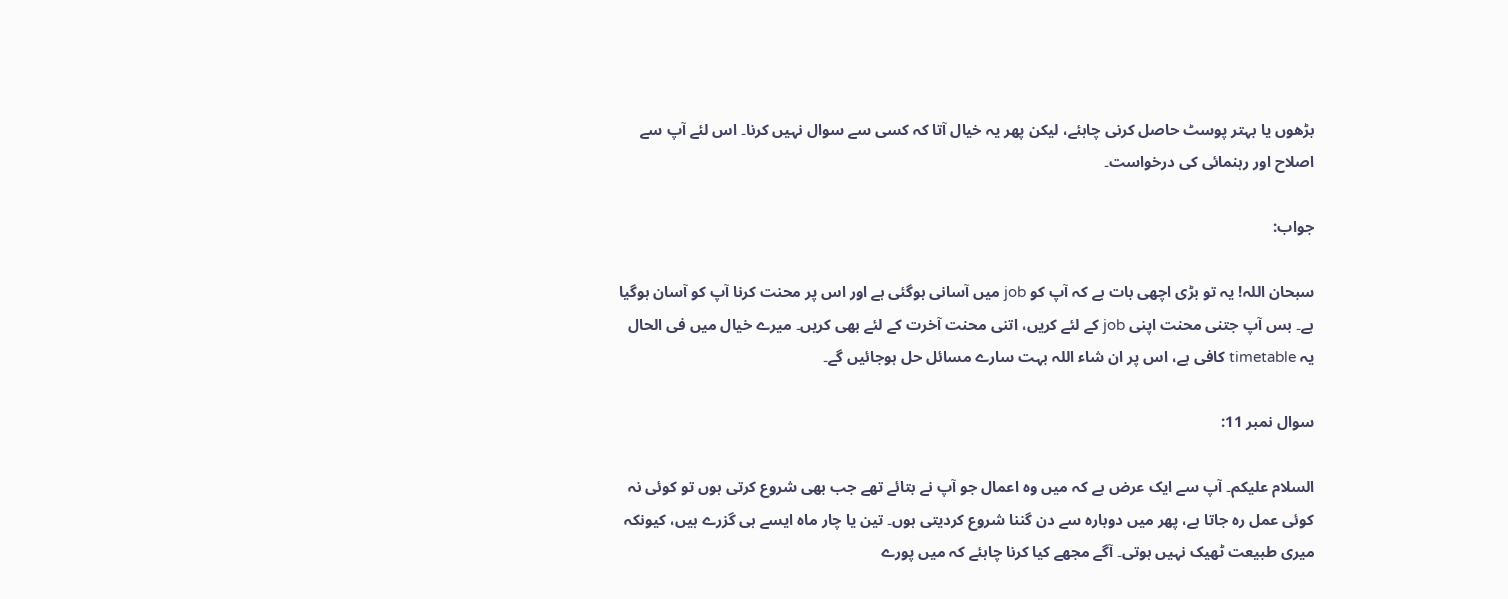بڑھوں یا بہتر پوسٹ حاصل کرنی چاہئے، لیکن پھر یہ خیال آتا کہ کسی سے سوال نہیں کرنا۔ اس لئے آپ سے اصلاح اور رہنمائی کی درخواست۔

جواب:

سبحان اللہ! یہ تو بڑی اچھی بات ہے کہ آپ کو job میں آسانی ہوگئی ہے اور اس پر محنت کرنا آپ کو آسان ہوگیا ہے۔ بس آپ جتنی محنت اپنی job کے لئے کریں، اتنی محنت آخرت کے لئے بھی کریں۔ میرے خیال میں فی الحال یہ timetable کافی ہے، اس پر ان شاء اللہ بہت سارے مسائل حل ہوجائیں گے۔

سوال نمبر 11:

السلام علیکم۔ آپ سے ایک عرض ہے کہ میں وہ اعمال جو آپ نے بتائے تھے جب بھی شروع کرتی ہوں تو کوئی نہ کوئی عمل رہ جاتا ہے، پھر میں دوبارہ سے دن گننا شروع کردیتی ہوں۔ تین یا چار ماہ ایسے ہی گزرے ہیں، کیونکہ میری طبیعت ٹھیک نہیں ہوتی۔ آگے مجھے کیا کرنا چاہئے کہ میں پورے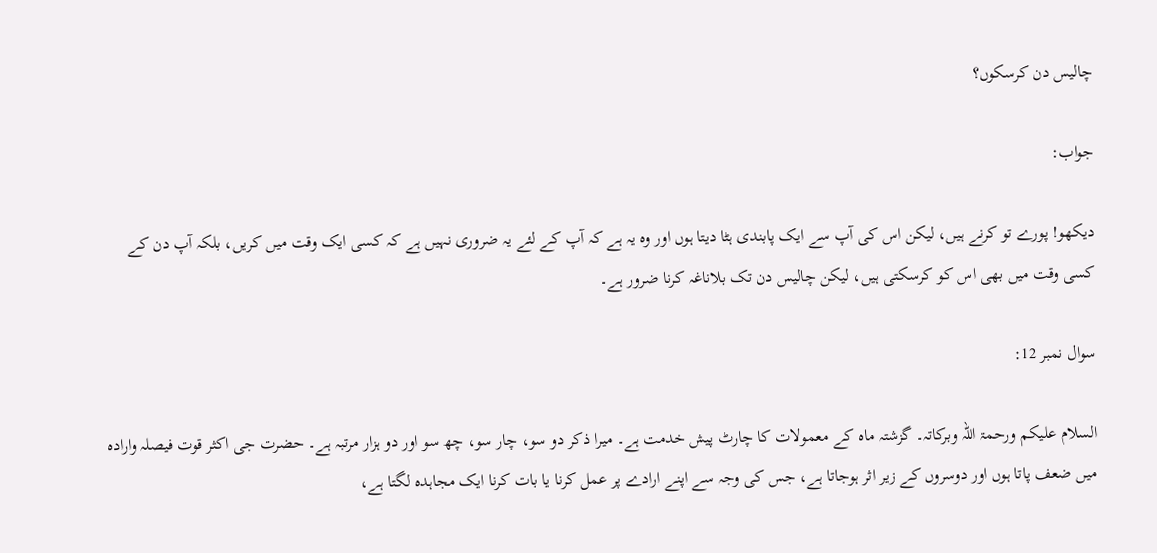چالیس دن کرسکوں؟

جواب:

دیکھو! پورے تو کرنے ہیں، لیکن اس کی آپ سے ایک پابندی ہٹا دیتا ہوں اور وہ یہ ہے کہ آپ کے لئے یہ ضروری نہیں ہے کہ کسی ایک وقت میں کریں، بلکہ آپ دن کے کسی وقت میں بھی اس کو کرسکتی ہیں، لیکن چالیس دن تک بلاناغہ کرنا ضرور ہے۔

سوال نمبر 12:

السلام علیکم ورحمۃ اللہ وبرکاتہ۔ گزشتہ ماہ کے معمولات کا چارٹ پیش خدمت ہے۔ میرا ذکر دو سو، چار سو، چھ سو اور دو ہزار مرتبہ ہے۔ حضرت جی اکثر قوت فیصلہ وارادہ میں ضعف پاتا ہوں اور دوسروں کے زیر اثر ہوجاتا ہے، جس کی وجہ سے اپنے ارادے پر عمل کرنا یا بات کرنا ایک مجاہدہ لگتا ہے،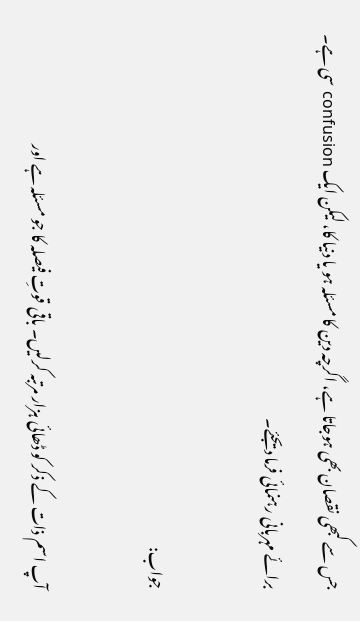جس سے کبھی نقصان بھی ہوجاتا ہے، اگرچہ دین کا مسئلہ ہو یا دنیا کا، لیکن ایک confusion سی ہے۔ برائے مہربانی رہنمائی فرما دیجئے۔

جواب:

آپ اسم ذات کے ذکر کو ڈھائی ہزار مرتبہ کرلیں۔ باقی قوتِ فیصلہ کا جو مسئلہ ہے اور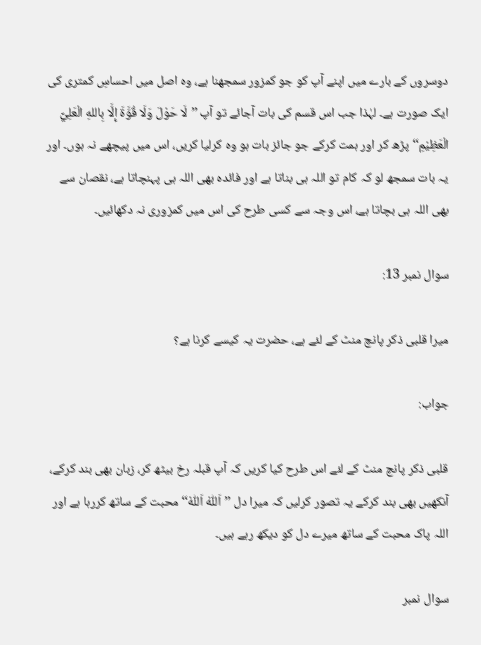دوسروں کے بارے میں اپنے آپ کو جو کمزور سمجھنا ہے، وہ اصل میں احساسِ کمتری کی ایک صورت ہے۔ لہٰذا جب اس قسم کی بات آجائے تو آپ ’’لَا حَوْلَ وَلَا قُوَّةَ إِلَّا بِاللهِ الْعَلِيِّ الْعَظِيْمِ‘‘ پڑھ کر اور ہمت کرکے جو جائز بات ہو وہ کرلیا کریں، اس میں پیچھے نہ ہوں۔ اور یہ بات سمجھ لو کہ کام تو اللہ ہی بناتا ہے اور فائدہ بھی اللہ ہی پہنچاتا ہے، نقصان سے بھی اللہ ہی بچاتا ہے، اس وجہ سے کسی طرح کی اس میں کمزوری نہ دکھائیں۔

سوال نمبر 13:

میرا قلبی ذکر پانچ منٹ کے لئے ہے، حضرت یہ کیسے کرنا ہے؟

جواب:

قلبی ذکر پانچ منٹ کے لئے اس طرح کیا کریں کہ آپ قبلہ رخ بیٹھ کر، زبان بھی بند کرکے، آنکھیں بھی بند کرکے یہ تصور کرلیں کہ میرا دل ’’اَللّٰہْ اَللّٰہْ‘‘ محبت کے ساتھ کررہا ہے اور اللہ پاک محبت کے ساتھ میرے دل کو دیکھ رہے ہیں۔

سوال نمبر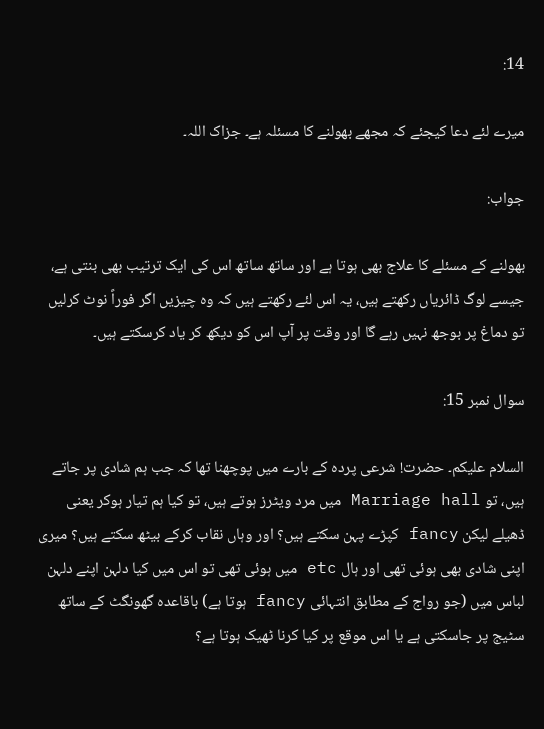14:

میرے لئے دعا کیجئے کہ مجھے بھولنے کا مسئلہ ہے۔ جزاک اللہ۔

جواب:

بھولنے کے مسئلے کا علاج بھی ہوتا ہے اور ساتھ ساتھ اس کی ایک ترتیب بھی بنتی ہے، جیسے لوگ ڈائریاں رکھتے ہیں، یہ اس لئے رکھتے ہیں کہ وہ چیزیں اگر فوراً نوٹ کرلیں تو دماغ پر بوجھ نہیں رہے گا اور وقت پر آپ اس کو دیکھ کر یاد کرسکتے ہیں۔

سوال نمبر 15:

السلام علیکم۔ حضرت! شرعی پردہ کے بارے میں پوچھنا تھا کہ جب ہم شادی پر جاتے ہیں، تو Marriage hall میں مرد ویٹرز ہوتے ہیں، تو کیا ہم تیار ہوکر یعنی ڈھیلے لیکن fancy کپڑے پہن سکتے ہیں؟ اور وہاں نقاب کرکے بیٹھ سکتے ہیں؟ میری اپنی شادی بھی ہوئی تھی اور ہال etc میں ہوئی تھی تو اس میں کیا دلہن اپنے دلہن لباس میں (جو رواج کے مطابق انتہائی fancy ہوتا ہے) باقاعدہ گھونگٹ کے ساتھ سٹیج پر جاسکتی ہے یا اس موقع پر کیا کرنا ٹھیک ہوتا ہے؟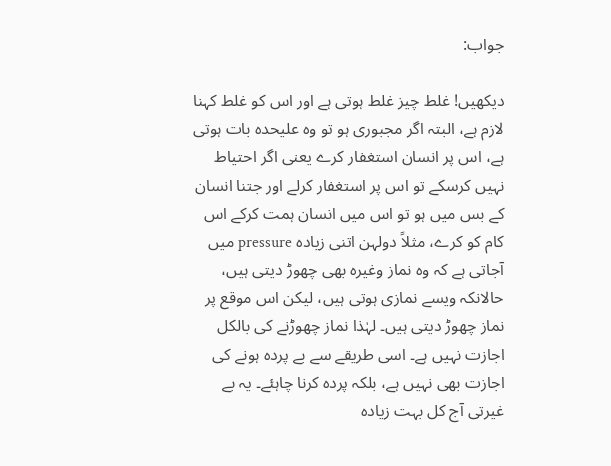جواب:

دیکھیں! غلط چیز غلط ہوتی ہے اور اس کو غلط کہنا لازم ہے، البتہ اگر مجبوری ہو تو وہ علیحدہ بات ہوتی ہے، اس پر انسان استغفار کرے یعنی اگر احتیاط نہیں کرسکے تو اس پر استغفار کرلے اور جتنا انسان کے بس میں ہو تو اس میں انسان ہمت کرکے اس کام کو کرے، مثلاً دولہن اتنی زیادہ pressure میں آجاتی ہے کہ وہ نماز وغیرہ بھی چھوڑ دیتی ہیں، حالانکہ ویسے نمازی ہوتی ہیں، لیکن اس موقع پر نماز چھوڑ دیتی ہیں۔ لہٰذا نماز چھوڑنے کی بالکل اجازت نہیں ہے۔ اسی طریقے سے بے پردہ ہونے کی اجازت بھی نہیں ہے، بلکہ پردہ کرنا چاہئے۔ یہ بے غیرتی آج کل بہت زیادہ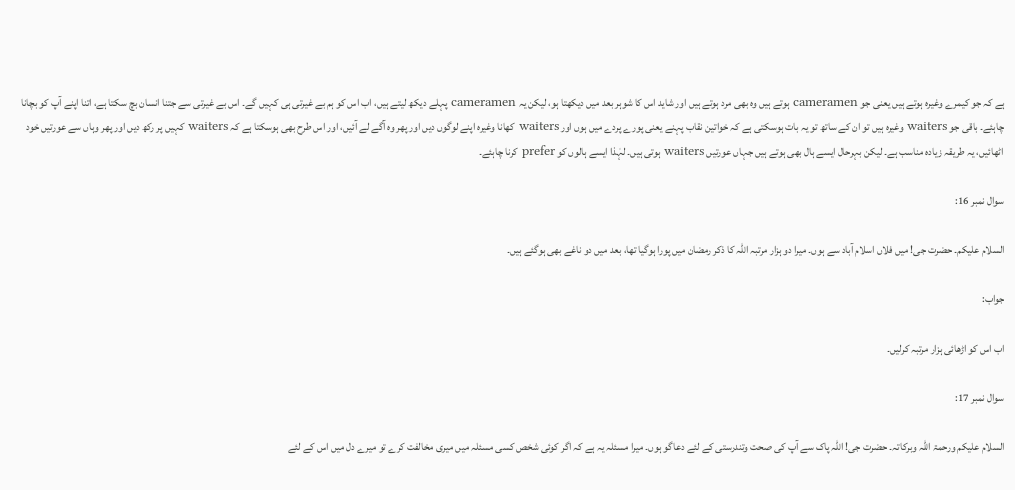ہے کہ جو کیمرے وغیرہ ہوتے ہیں یعنی جو cameramen ہوتے ہیں وہ بھی مرد ہوتے ہیں اور شاید اس کا شوہر بعد میں دیکھتا ہو، لیکن یہ cameramen پہلے دیکھ لیتے ہیں، اب اس کو ہم بے غیرتی ہی کہیں گے۔ اس بے غیرتی سے جتنا انسان بچ سکتا ہے، اتنا اپنے آپ کو بچانا چاہئے۔ باقی جو waiters وغیرہ ہیں تو ان کے ساتھ تو یہ بات ہوسکتی ہے کہ خواتین نقاب پہنے یعنی پورے پردے میں ہوں اور waiters کھانا وغیرہ اپنے لوگوں دیں اور پھر وہ آگے لے آئیں، اور اس طرح بھی ہوسکتا ہے کہ waiters کہیں پر رکھ دیں اور پھر وہاں سے عورتیں خود اٹھائیں، یہ طریقہ زیادہ مناسب ہے۔ لیکن بہرحال ایسے ہال بھی ہوتے ہیں جہاں عورتیں waiters ہوتی ہیں۔ لہٰذا ایسے ہالوں کو prefer کرنا چاہئے۔

سوال نمبر 16:

السلام علیکم۔ حضرت جی! میں فلاں اسلام آباد سے ہوں۔ میرا دو ہزار مرتبہ اللہ کا ذکر رمضان میں پورا ہوگیا تھا، بعد میں دو ناغے بھی ہوگئے ہیں۔

جواب:

اب اس کو اڑھائی ہزار مرتبہ کرلیں۔

سوال نمبر 17:

السلام علیکم ورحمۃ اللہ وبرکاتہ۔ حضرت جی! اللہ پاک سے آپ کی صحت وتندرستی کے لئے دعاگو ہوں۔ میرا مسئلہ یہ ہے کہ اگر کوئی شخص کسی مسئلہ میں میری مخالفت کرے تو میرے دل میں اس کے لئے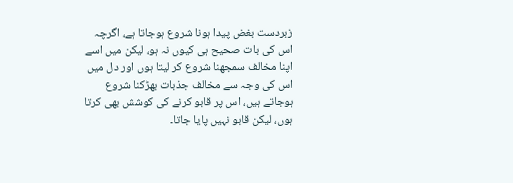زبردست بغض پیدا ہونا شروع ہوجاتا ہے، اگرچہ اس کی بات صحیح ہی کیوں نہ ہو، لیکن میں اسے اپنا مخالف سمجھنا شروع کر لیتا ہوں اور دل میں اس کی وجہ سے مخالف جذبات بھڑکنا شروع ہوجاتے ہیں، اس پر قابو کرنے کی کوشش بھی کرتا ہوں، لیکن قابو نہیں پایا جاتا۔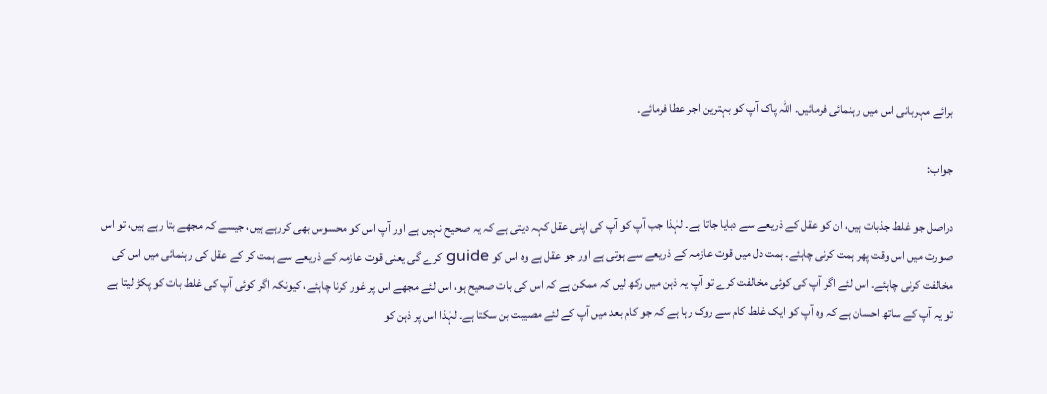برائے مہربانی اس میں رہنمائی فرمائیں۔ اللہ پاک آپ کو بہترین اجر عطا فرمائے۔

جواب:

دراصل جو غلط جذبات ہیں، ان کو عقل کے ذریعے سے دبایا جاتا ہے۔ لہٰذا جب آپ کو آپ کی اپنی عقل کہہ دیتی ہے کہ یہ صحیح نہیں ہے اور آپ اس کو محسوس بھی کررہے ہیں، جیسے کہ مجھے بتا رہے ہیں، تو اس صورت میں اس وقت پھر ہمت کرنی چاہئے۔ ہمت دل میں قوت عازمہ کے ذریعے سے ہوتی ہے اور جو عقل ہے وہ اس کو guide کرے گی یعنی قوت عازمہ کے ذریعے سے ہمت کر کے عقل کی رہنمائی میں اس کی مخالفت کرنی چاہئے۔ اس لئے اگر آپ کی کوئی مخالفت کرے تو آپ یہ ذہن میں رکھ لیں کہ ممکن ہے کہ اس کی بات صحیح ہو، اس لئے مجھے اس پر غور کرنا چاہئے، کیونکہ اگر کوئی آپ کی غلط بات کو پکڑ لیتا ہے تو یہ آپ کے ساتھ احسان ہے کہ وہ آپ کو ایک غلط کام سے روک رہا ہے کہ جو کام بعد میں آپ کے لئے مصیبت بن سکتا ہے۔ لہٰذا اس پر ذہن کو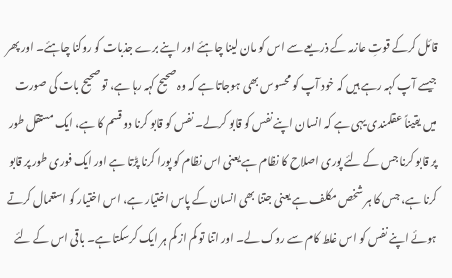قائل کرکے قوتِ عازمہ کے ذریعے سے اس کو مان لینا چاہئے اور اپنے برے جذبات کو روکنا چاہئے۔ اور پھر جیسے آپ کہہ رہے ہیں کہ خود آپ کو محسوس بھی ہوجاتا ہے کہ وہ صحیح کہہ رہا ہے، تو صحیح بات کی صورت میں یقیناً عقلمندی یہی ہے کہ انسان اپنے نفس کو قابو کرلے۔ نفس کو قابو کرنا دو قسم کا ہے، ایک مستقل طور پر قابو کرنا جس کے لئے پوری اصلاح کا نظام ہے یعنی اس نظام کو پورا کرنا پڑتا ہے اور ایک فوری طور پر قابو کرنا ہے، جس کا ہر شخص مکلف ہے یعنی جتنا بھی انسان کے پاس اختیار ہے، اس اختیار کو استعمال کرتے ہوئے اپنے نفس کو اس غلط کام سے روک لے۔ اور اتنا تو کم از کم ہر ایک کرسکتا ہے۔ باقی اس کے لئے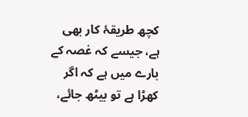کچھ طریقۂ کار بھی ہے، جیسے کہ غصہ کے بارے میں ہے کہ اگر کھڑا ہے تو بیٹھ جائے،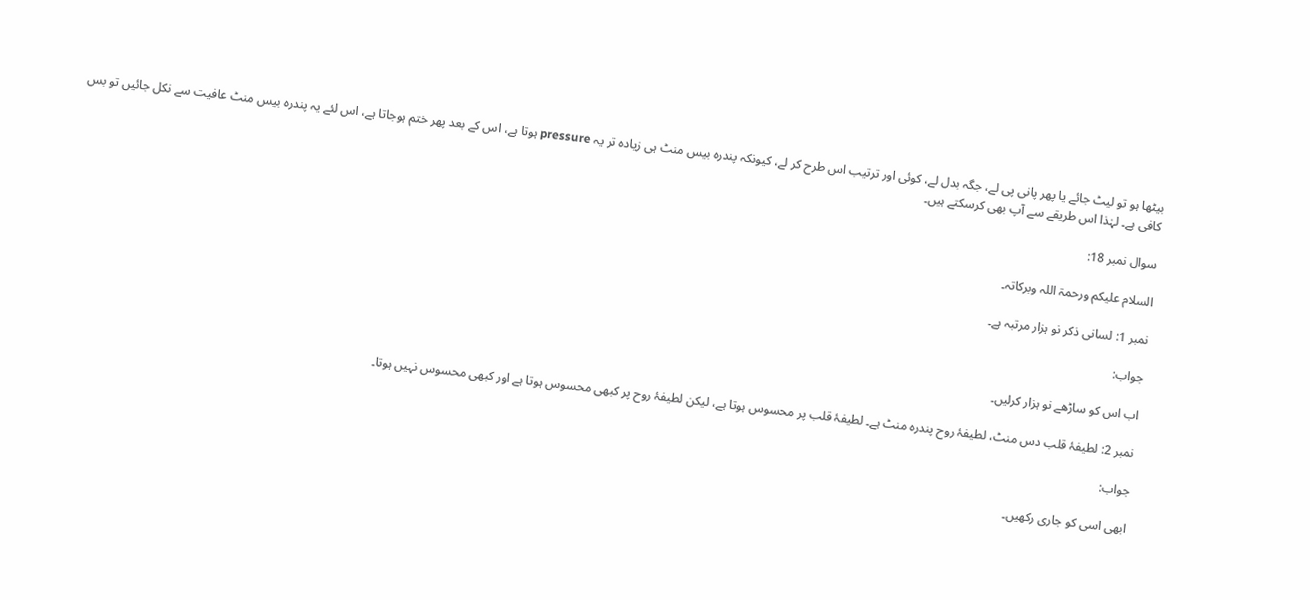بیٹھا ہو تو لیٹ جائے یا پھر پانی پی لے، جگہ بدل لے، کوئی اور ترتیب اس طرح کر لے، کیونکہ پندرہ بیس منٹ ہی زیادہ تر یہ pressure ہوتا ہے، اس کے بعد پھر ختم ہوجاتا ہے، اس لئے یہ پندرہ بیس منٹ عافیت سے نکل جائیں تو بس کافی ہے۔ لہٰذا اس طریقے سے آپ بھی کرسکتے ہیں۔

سوال نمبر 18:

السلام علیکم ورحمۃ اللہ وبرکاتہ۔

نمبر 1: لسانی ذکر نو ہزار مرتبہ ہے۔

جواب:

اب اس کو ساڑھے نو ہزار کرلیں۔

نمبر 2: لطیفۂ قلب دس منٹ، لطیفۂ روح پندرہ منٹ ہے۔ لطیفۂ قلب پر محسوس ہوتا ہے، لیکن لطیفۂ روح پر کبھی محسوس ہوتا ہے اور کبھی محسوس نہیں ہوتا۔

جواب:

ابھی اسی کو جاری رکھیں۔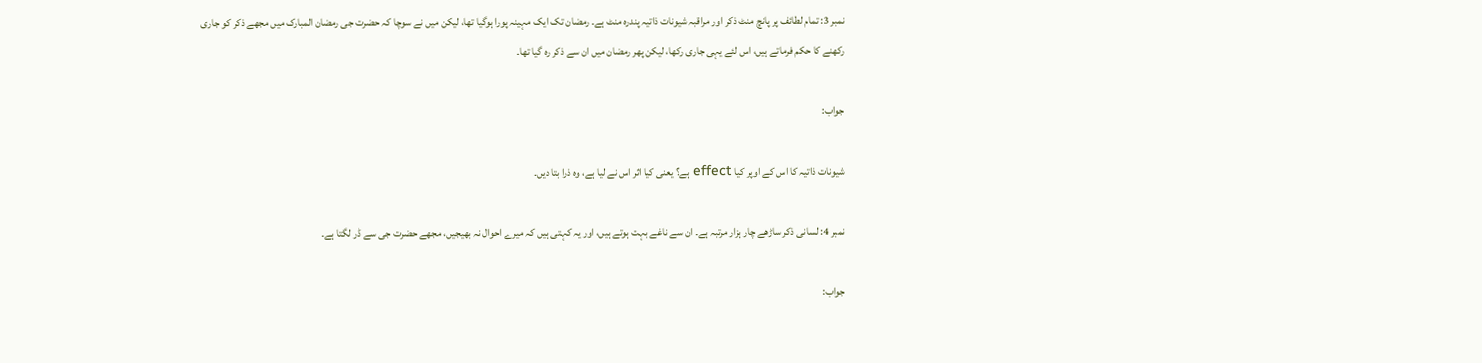نمبر 3: تمام لطائف پر پانچ منٹ ذکر اور مراقبہ شیونات ذاتیہ پندرہ منٹ ہے۔ رمضان تک ایک مہینہ پورا ہوگیا تھا، لیکن میں نے سوچا کہ حضرت جی رمضان المبارک میں مجھے ذکر کو جاری رکھنے کا حکم فرماتے ہیں، اس لئے یہی جاری رکھا، لیکن پھر رمضان میں ان سے ذکر رہ گیا تھا۔

جواب:

شیونات ذاتیہ کا اس کے اوپر کیا effect ہے؟ یعنی کیا اثر اس نے لیا ہے، وہ ذرا بتا دیں۔

نمبر 4: لسانی ذکر ساڑھے چار ہزار مرتبہ ہے۔ ان سے ناغے بہت ہوتے ہیں، اور یہ کہتی ہیں کہ میرے احوال نہ بھیجیں، مجھے حضرت جی سے ڈر لگتا ہے۔

جواب: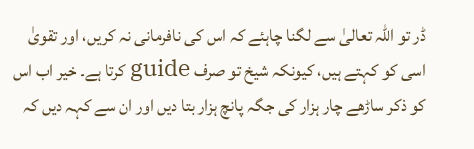ڈر تو اللہ تعالیٰ سے لگنا چاہئے کہ اس کی نافرمانی نہ کریں، اور تقویٰ اسی کو کہتے ہیں، کیونکہ شیخ تو صرف guide کرتا ہے۔ خیر اب اس کو ذکر ساڑھے چار ہزار کی جگہ پانچ ہزار بتا دیں اور ان سے کہہ دیں کہ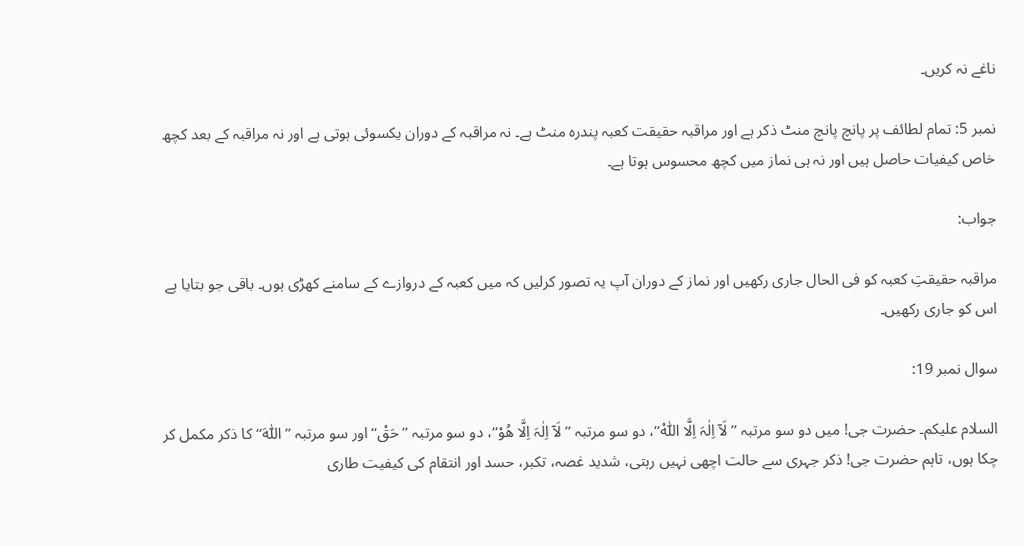ناغے نہ کریں۔

نمبر 5: تمام لطائف پر پانچ پانچ منٹ ذکر ہے اور مراقبہ حقیقت کعبہ پندرہ منٹ ہے۔ نہ مراقبہ کے دوران یکسوئی ہوتی ہے اور نہ مراقبہ کے بعد کچھ خاص کیفیات حاصل ہیں اور نہ ہی نماز میں کچھ محسوس ہوتا ہے۔

جواب:

مراقبہ حقیقتِ کعبہ کو فی الحال جاری رکھیں اور نماز کے دوران آپ یہ تصور کرلیں کہ میں کعبہ کے دروازے کے سامنے کھڑی ہوں۔ باقی جو بتایا ہے اس کو جاری رکھیں۔

سوال نمبر 19:

السلام علیکم۔ حضرت جی! میں دو سو مرتبہ ’’لَآ اِلٰہَ اِلَّا اللّٰہْ‘‘، دو سو مرتبہ ’’لَآ اِلٰہَ اِلَّا ھُوْ‘‘، دو سو مرتبہ ’’حَقْ‘‘ اور سو مرتبہ ’’اَللّٰہ‘‘ کا ذکر مکمل کر چکا ہوں، تاہم حضرت جی! ذکر جہری سے حالت اچھی نہیں رہتی، شدید غصہ، تکبر، حسد اور انتقام کی کیفیت طاری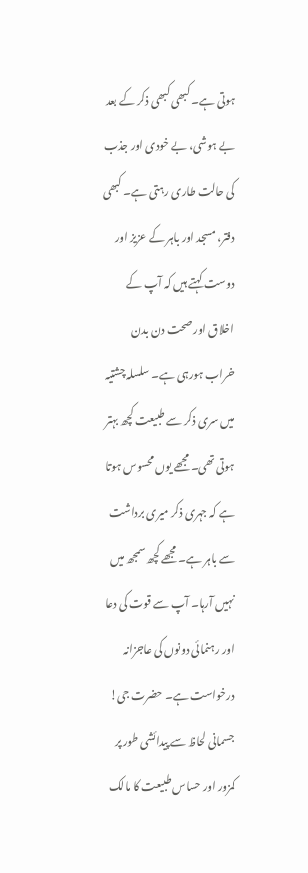ہوتی ہے۔ کبھی کبھی ذکر کے بعد بے ہوشی، بے خودی اور جذب کی حالت طاری رہتی ہے۔ کبھی دفتر، مسجد اور باہر کے عزیز اور دوست کہتے ہیں کہ آپ کے اخلاق اور صحت دن بدن خراب ہورہی ہے۔ سلسلہ چشتیہ میں سری ذکر سے طبیعت کچھ بہتر ہوتی تھی۔ مجھے یوں محسوس ہوتا ہے کہ جہری ذکر میری برداشت سے باہر ہے۔ مجھے کچھ سمجھ میں نہیں آرہا۔ آپ سے قوت کی دعا اور رہنمائی دونوں کی عاجزانہ درخواست ہے۔ حضرت جی! جسمانی لحاظ سے پیدائشی طور پر کمزور اور حساس طبیعت کا مالک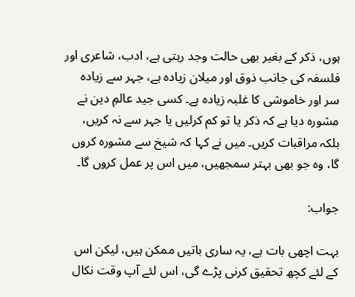ہوں، ذکر کے بغیر بھی حالت وجد رہتی ہے، ادب، شاعری اور فلسفہ کی جانب ذوق اور میلان زیادہ ہے، جہر سے زیادہ سر اور خاموشی کا غلبہ زیادہ ہے۔ کسی جید عالمِ دین نے مشورہ دیا ہے کہ ذکر یا تو کم کرلیں یا جہر سے نہ کریں، بلکہ مراقبات کریں۔ میں نے کہا کہ شیخ سے مشورہ کروں گا، وہ جو بھی بہتر سمجھیں، میں اس پر عمل کروں گا۔

جواب:

بہت اچھی بات ہے، یہ ساری باتیں ممکن ہیں، لیکن اس کے لئے کچھ تحقیق کرنی پڑے گی، اس لئے آپ وقت نکال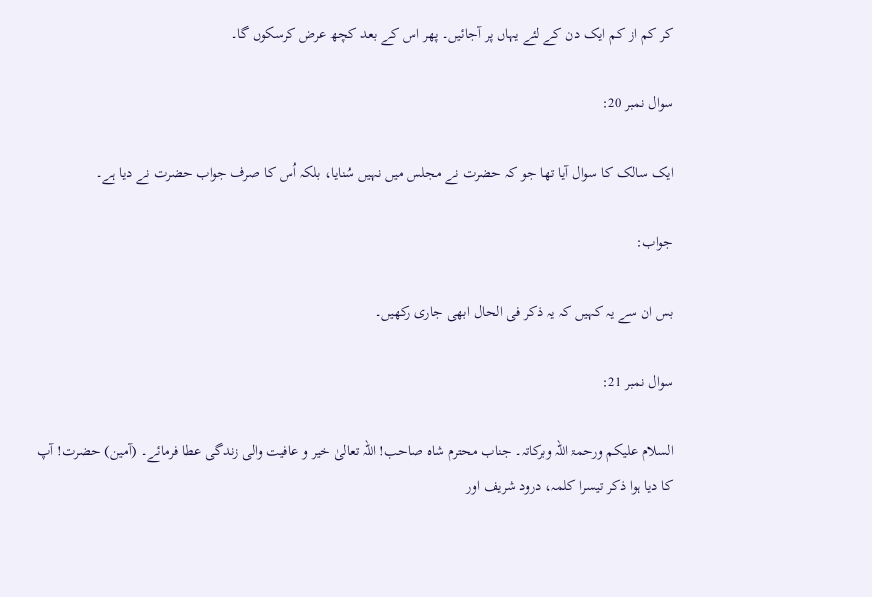کر کم از کم ایک دن کے لئے یہاں پر آجائیں۔ پھر اس کے بعد کچھ عرض کرسکوں گا۔

سوال نمبر 20:

ایک سالک کا سوال آیا تھا جو کہ حضرت نے مجلس میں نہیں سُنایا، بلکہ اُس کا صرف جواب حضرت نے دیا ہے۔

جواب:

بس ان سے یہ کہیں کہ یہ ذکر فی الحال ابھی جاری رکھیں۔

سوال نمبر 21:

السلام علیکم ورحمۃ اللہ وبرکاتہ۔ جناب محترم شاہ صاحب! اللہ تعالیٰ خیر و عافیت والی زندگی عطا فرمائے۔ (آمین) حضرت! آپ کا دیا ہوا ذکر تیسرا کلمہ، درود شریف اور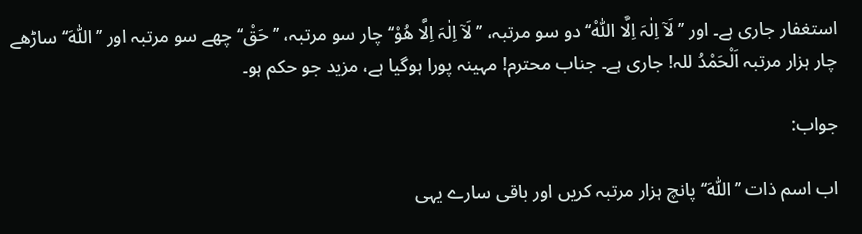استغفار جاری ہے۔ اور ’’لَآ اِلٰہَ اِلَّا اللّٰہْ‘‘ دو سو مرتبہ، ’’لَآ اِلٰہَ اِلَّا ھُوْ‘‘ چار سو مرتبہ، ’’حَقْ‘‘ چھے سو مرتبہ اور ’’اَللّٰہ‘‘ ساڑھے چار ہزار مرتبہ اَلْحَمْدُ للہ! جاری ہے۔ جناب محترم! مہینہ پورا ہوگیا ہے، مزید جو حکم ہو۔

جواب:

اب اسم ذات ’’اَللّٰہ‘‘ پانچ ہزار مرتبہ کریں اور باقی سارے یہی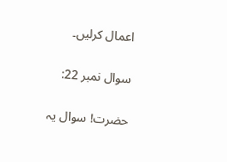اعمال کرلیں۔

سوال نمبر 22:

حضرت! سوال یہ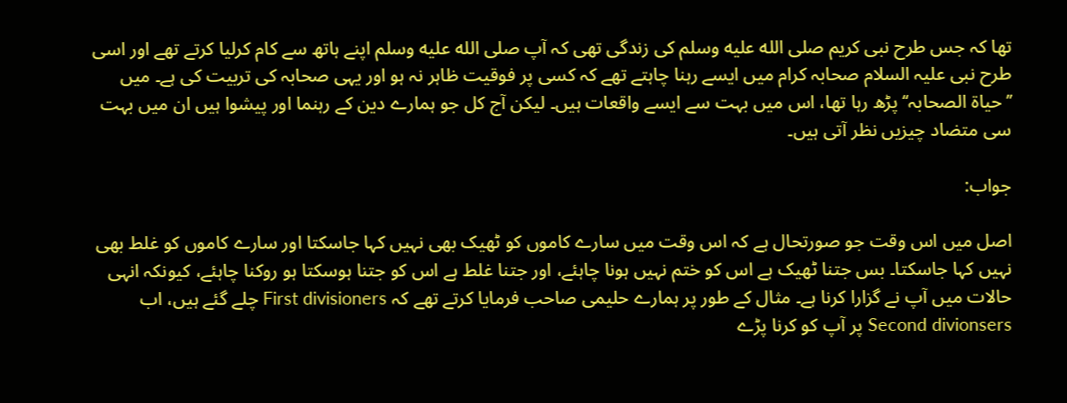تھا کہ جس طرح نبی کریم صلى الله عليه وسلم کی زندگی تھی کہ آپ صلى الله عليه وسلم اپنے ہاتھ سے کام کرلیا کرتے تھے اور اسی طرح نبی علیہ السلام صحابہ کرام میں ایسے رہنا چاہتے تھے کہ کسی پر فوقیت ظاہر نہ ہو اور یہی صحابہ کی تربیت کی ہے۔ میں ’’حیاۃ الصحابہ‘‘ پڑھ رہا تھا، اس میں بہت سے ایسے واقعات ہیں۔ لیکن آج کل جو ہمارے دین کے رہنما اور پیشوا ہیں ان میں بہت سی متضاد چیزیں نظر آتی ہیں۔

جواب:

اصل میں اس وقت جو صورتحال ہے کہ اس وقت میں سارے کاموں کو ٹھیک بھی نہیں کہا جاسکتا اور سارے کاموں کو غلط بھی نہیں کہا جاسکتا۔ بس جتنا ٹھیک ہے اس کو ختم نہیں ہونا چاہئے، اور جتنا غلط ہے اس کو جتنا ہوسکتا ہو روکنا چاہئے، کیونکہ انہی حالات میں آپ نے گزارا کرنا ہے۔ مثال کے طور پر ہمارے حلیمی صاحب فرمایا کرتے تھے کہ First divisioners چلے گئے ہیں، اب Second divionsers پر آپ کو کرنا پڑے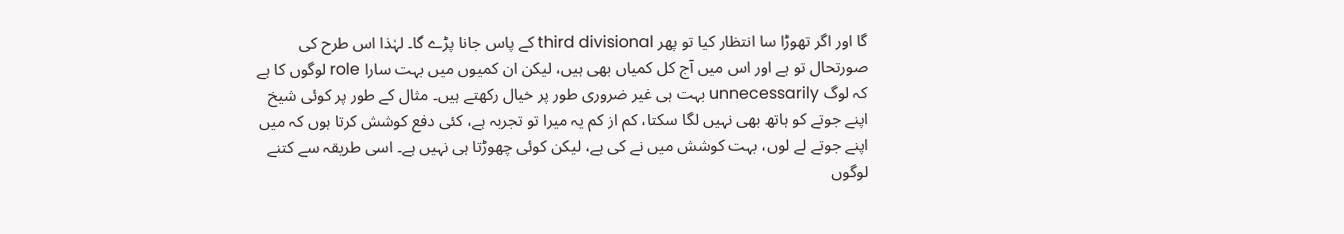گا اور اگر تھوڑا سا انتظار کیا تو پھر third divisional کے پاس جانا پڑے گا۔ لہٰذا اس طرح کی صورتحال تو ہے اور اس میں آج کل کمیاں بھی ہیں، لیکن ان کمیوں میں بہت سارا role لوگوں کا ہے کہ لوگ unnecessarily بہت ہی غیر ضروری طور پر خیال رکھتے ہیں۔ مثال کے طور پر کوئی شیخ اپنے جوتے کو ہاتھ بھی نہیں لگا سکتا، کم از کم یہ میرا تو تجربہ ہے، کئی دفع کوشش کرتا ہوں کہ میں اپنے جوتے لے لوں، بہت کوشش میں نے کی ہے، لیکن کوئی چھوڑتا ہی نہیں ہے۔ اسی طریقہ سے کتنے لوگوں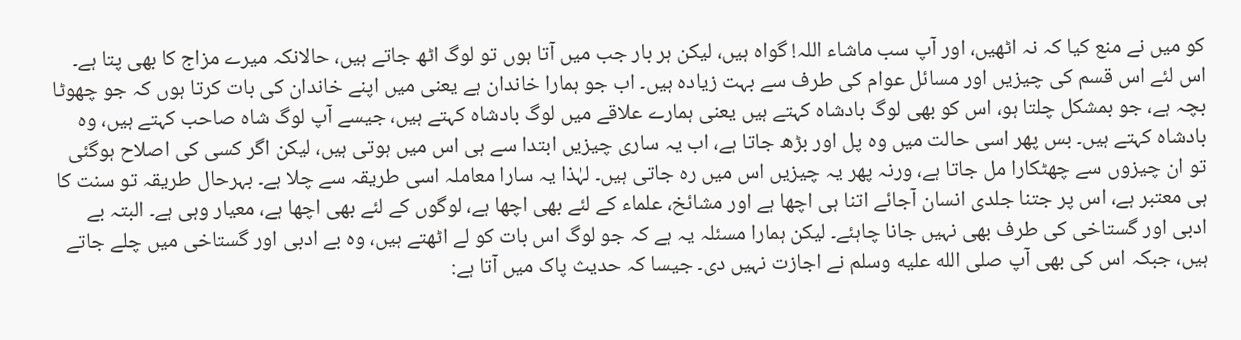کو میں نے منع کیا کہ نہ اٹھیں، اور آپ سب ماشاء اللہ! گواہ ہیں، لیکن ہر بار جب میں آتا ہوں تو لوگ اٹھ جاتے ہیں، حالانکہ میرے مزاج کا بھی پتا ہے۔ اس لئے اس قسم کی چیزیں اور مسائل عوام کی طرف سے بہت زیادہ ہیں۔ اب جو ہمارا خاندان ہے یعنی میں اپنے خاندان کی بات کرتا ہوں کہ جو چھوٹا بچہ ہے، جو بمشکل چلتا ہو، اس کو بھی لوگ بادشاہ کہتے ہیں یعنی ہمارے علاقے میں لوگ بادشاہ کہتے ہیں، جیسے آپ لوگ شاہ صاحب کہتے ہیں، وہ بادشاہ کہتے ہیں۔ بس پھر اسی حالت میں وہ پل اور بڑھ جاتا ہے، اب یہ ساری چیزیں ابتدا سے ہی اس میں ہوتی ہیں، لیکن اگر کسی کی اصلاح ہوگئی تو ان چیزوں سے چھٹکارا مل جاتا ہے، ورنہ پھر یہ چیزیں اس میں رہ جاتی ہیں۔ لہٰذا یہ سارا معاملہ اسی طریقہ سے چلا ہے۔ بہرحال طریقہ تو سنت کا ہی معتبر ہے، اس پر جتنا جلدی انسان آجائے اتنا ہی اچھا ہے اور مشائخ، علماء کے لئے بھی اچھا ہے، لوگوں کے لئے بھی اچھا ہے، معیار وہی ہے۔ البتہ بے ادبی اور گستاخی کی طرف بھی نہیں جانا چاہئے۔ لیکن ہمارا مسئلہ یہ ہے کہ جو لوگ اس بات کو لے اٹھتے ہیں، وہ بے ادبی اور گستاخی میں چلے جاتے ہیں، جبکہ اس کی بھی آپ صلى الله عليه وسلم نے اجازت نہیں دی۔ جیسا کہ حدیث پاک میں آتا ہے: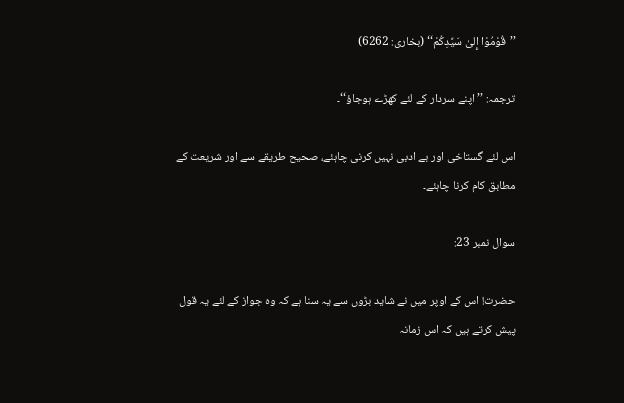’’قُوْمُوْا إِلىٰ سَيِّدِكُمْ‘‘ (بخاری: 6262)

ترجمہ: ’’اپنے سردار کے لئے کھڑے ہوجاؤ‘‘۔

اس لئے گستاخی اور بے ادبی نہیں کرنی چاہئے، صحیح طریقے سے اور شریعت کے مطابق کام کرنا چاہئے۔

سوال نمبر 23:

حضرت! اس کے اوپر میں نے شاید بڑوں سے یہ سنا ہے کہ وہ جواز کے لئے یہ قول پیش کرتے ہیں کہ اس زمانہ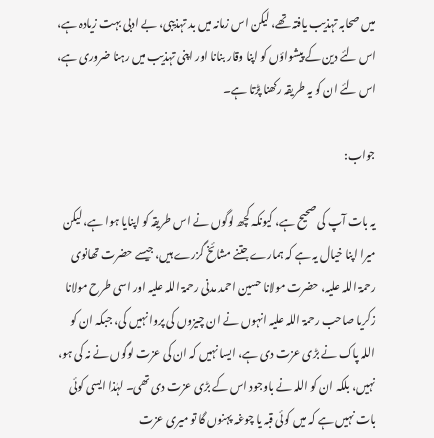میں صحابہ تہذیب یافتہ تھے، لیکن اس زمانہ میں بد تہذیبی، بے ادبی بہت زیادہ ہے، اس لئے دین کے پیشواؤں کو اپنا وقار بنانا اور اپنی تہذیب میں رہنا ضروری ہے، اس لئے ان کو یہ طریقہ رکھنا پڑتا ہے۔

جواب:

یہ بات آپ کی صحیح ہے، کیونکہ کچھ لوگوں نے اس طریقہ کو اپنایا ہوا ہے، لیکن میرا اپنا خیال یہ ہے کہ ہمارے جتنے مشائخ گزرے ہیں، جیسے حضرت تھانوی رحمۃ اللہ علیہ، حضرت مولانا حسین احمد مدنی رحمۃ اللہ علیہ اور اسی طرح مولانا زکریا صاحب رحمۃ اللہ علیہ انہوں نے ان چیزوں کی پروا نہیں کی، جبکہ ان کو اللہ پاک نے بڑی عزت دی ہے، ایسا نہیں کہ ان کی عزت لوگوں نے نہ کی ہو، نہیں، بلکہ ان کو اللہ نے باوجود اس کے بڑی عزت دی تھی۔ لہٰذا ایسی کوئی بات نہیں ہے کہ میں کوئی قبہ یا چوغہ پہنوں گا تو میری عزت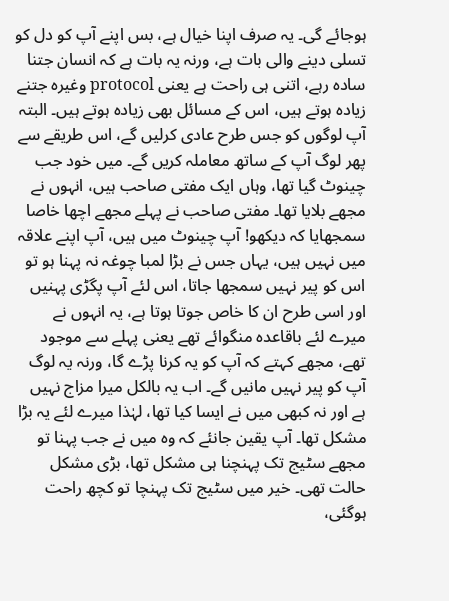ہوجائے گی۔ یہ صرف اپنا خیال ہے، بس اپنے آپ کو دل کو تسلی دینے والی بات ہے، ورنہ یہ بات ہے کہ انسان جتنا سادہ رہے، اتنی ہی راحت ہے یعنی protocol وغیرہ جتنے زیادہ ہوتے ہیں، اس کے مسائل بھی زیادہ ہوتے ہیں۔ البتہ آپ لوگوں کو جس طرح عادی کرلیں گے، اس طریقے سے پھر لوگ آپ کے ساتھ معاملہ کریں گے۔ میں خود جب چینوٹ گیا تھا، وہاں ایک مفتی صاحب ہیں، انہوں نے مجھے بلایا تھا۔ مفتی صاحب نے پہلے مجھے اچھا خاصا سمجھایا کہ دیکھو! آپ چینوٹ میں ہیں، آپ اپنے علاقہ میں نہیں ہیں، یہاں جس نے بڑا لمبا چوغہ نہ پہنا ہو تو اس کو پیر نہیں سمجھا جاتا، اس لئے آپ پگڑی پہنیں اور اسی طرح ان کا خاص جوتا ہوتا ہے، یہ انہوں نے میرے لئے باقاعدہ منگوائے تھے یعنی پہلے سے موجود تھے، مجھے کہتے کہ آپ کو یہ کرنا پڑے گا، ورنہ یہ لوگ آپ کو پیر نہیں مانیں گے۔ اب یہ بالکل میرا مزاج نہیں ہے اور نہ کبھی میں نے ایسا کیا تھا، لہٰذا میرے لئے یہ بڑا مشکل تھا۔ آپ یقین جانئے کہ وہ میں نے جب پہنا تو مجھے سٹیج تک پہنچنا ہی مشکل تھا، بڑی مشکل حالت تھی۔ خیر میں سٹیج تک پہنچا تو کچھ راحت ہوگئی،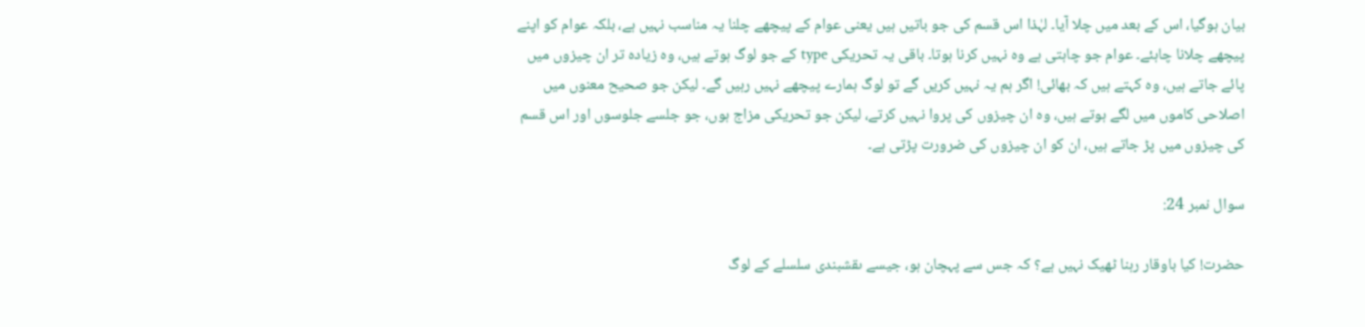بیان ہوگیا، اس کے بعد میں چلا آیا۔ لہٰذا اس قسم کی جو باتیں ہیں یعنی عوام کے پیچھے چلنا یہ مناسب نہیں ہے، بلکہ عوام کو اپنے پیچھے چلانا چاہئے۔ عوام جو چاہتی ہے وہ نہیں کرنا ہوتا۔ باقی یہ تحریکی type کے جو لوگ ہوتے ہیں، وہ زیادہ تر ان چیزوں میں پائے جاتے ہیں، وہ کہتے ہیں کہ بھائی! اگر ہم یہ نہیں کریں گے تو لوگ ہمارے پیچھے نہیں رہیں گے۔ لیکن جو صحیح معنوں میں اصلاحی کاموں میں لگے ہوتے ہیں، وہ ان چیزوں کی پروا نہیں کرتے، لیکن جو تحریکی مزاج ہوں، جو جلسے جلوسوں اور اس قسم کی چیزوں میں پڑ جاتے ہیں، ان کو ان چیزوں کی ضرورت پڑتی ہے۔

سوال نمبر 24:

حضرت! کیا باوقار رہنا ٹھیک نہیں ہے؟ کہ جس سے پہچان ہو، جیسے ںقشبندی سلسلے کے لوگ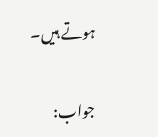ہوتے ہیں۔

جواب: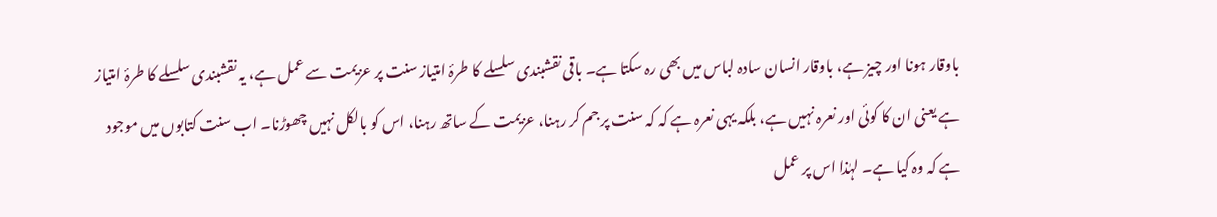باوقار ہونا اور چیز ہے، باوقار انسان سادہ لباس میں بھی رہ سکتا ہے۔ باقی نقشبندی سلسلے کا طرۂ امتیاز سنت پر عزیمت سے عمل ہے، یہ نقشبندی سلسلے کا طرۂ امتیاز ہے یعنی ان کا کوئی اور نعرہ نہیں ہے، بلکہ یہی نعرہ ہے کہ کہ سنت پر جم کر رہنا، عزیمت کے ساتھ رہنا، اس کو بالکل نہیں چھوڑنا۔ اب سنت کتابوں میں موجود ہے کہ وہ کیا ہے۔ لہٰذا اس پر عمل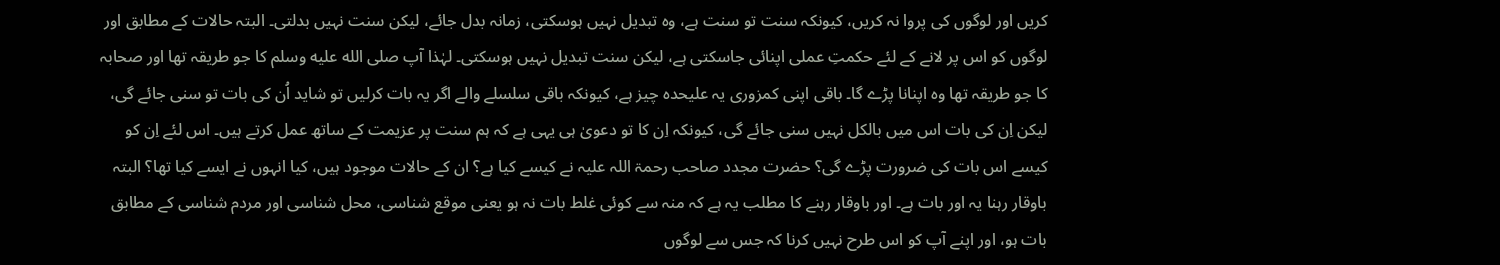کریں اور لوگوں کی پروا نہ کریں، کیونکہ سنت تو سنت ہے، وہ تبدیل نہیں ہوسکتی، زمانہ بدل جائے، لیکن سنت نہیں بدلتی۔ البتہ حالات کے مطابق اور لوگوں کو اس پر لانے کے لئے حکمتِ عملی اپنائی جاسکتی ہے، لیکن سنت تبدیل نہیں ہوسکتی۔ لہٰذا آپ صلى الله عليه وسلم کا جو طریقہ تھا اور صحابہ کا جو طریقہ تھا وہ اپنانا پڑے گا۔ باقی اپنی کمزوری یہ علیحدہ چیز ہے، کیونکہ باقی سلسلے والے اگر یہ بات کرلیں تو شاید اُن کی بات تو سنی جائے گی، لیکن اِن کی بات اس میں بالکل نہیں سنی جائے گی، کیونکہ اِن کا تو دعویٰ ہی یہی ہے کہ ہم سنت پر عزیمت کے ساتھ عمل کرتے ہیں۔ اس لئے اِن کو کیسے اس بات کی ضرورت پڑے گی؟ حضرت مجدد صاحب رحمۃ اللہ علیہ نے کیسے کیا ہے؟ ان کے حالات موجود ہیں، کیا انہوں نے ایسے کیا تھا؟ البتہ باوقار رہنا یہ اور بات ہے۔ اور باوقار رہنے کا مطلب یہ ہے کہ منہ سے کوئی غلط بات نہ ہو یعنی موقع شناسی، محل شناسی اور مردم شناسی کے مطابق بات ہو، اور اپنے آپ کو اس طرح نہیں کرنا کہ جس سے لوگوں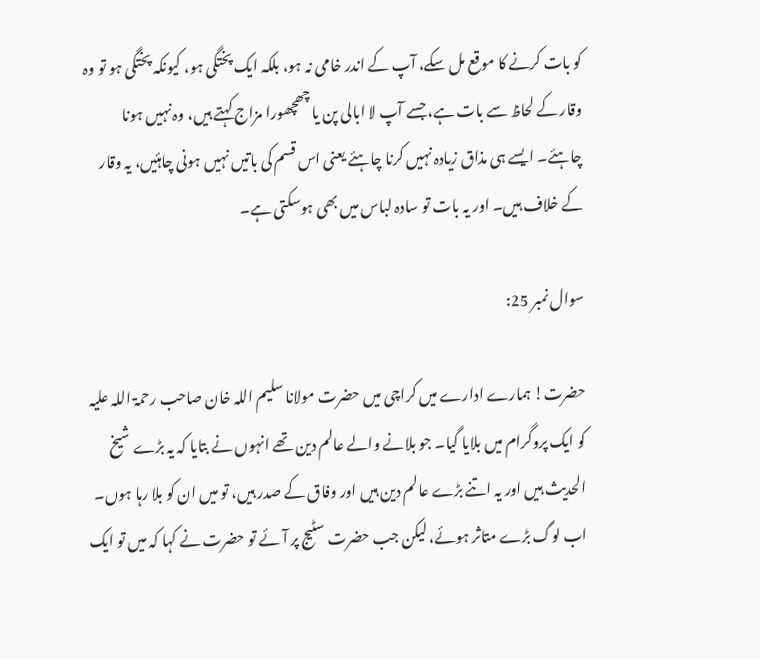کو بات کرنے کا موقع مل سکے، آپ کے اندر خامی نہ ہو، بلکہ ایک پختگی ہو، کیونکہ پختگی ہو تو وہ وقار کے لحاظ سے بات ہے، جسے آپ لا ابالی پن یا چھچھورا مزاج کہتے ہیں، وہ نہیں ہونا چاہئے۔ ایسے ہی مذاق زیادہ نہیں کرنا چاہئے یعنی اس قسم کی باتیں نہیں ہونی چاہئیں، یہ وقار کے خلاف ہیں۔ اور یہ بات تو سادہ لباس میں بھی ہوسکتی ہے۔

سوال نمبر 25:

حضرت! ہمارے ادارے میں کراچی میں حضرت مولانا سلیم اللہ خان صاحب رحمۃ اللہ علیہ کو ایک پروگرام میں بلایا گیا۔ جو بلانے والے عالم دین تھے انہوں نے بتایا کہ یہ بڑے شیخ الحدیث ہیں اور یہ اتنے بڑے عالم دین ہیں اور وفاق کے صدر ہیں، تو میں ان کو بلا رہا ہوں۔ اب لوگ بڑے متاثر ہوئے، لیکن جب حضرت سٹیج پر آئے تو حضرت نے کہا کہ میں تو ایک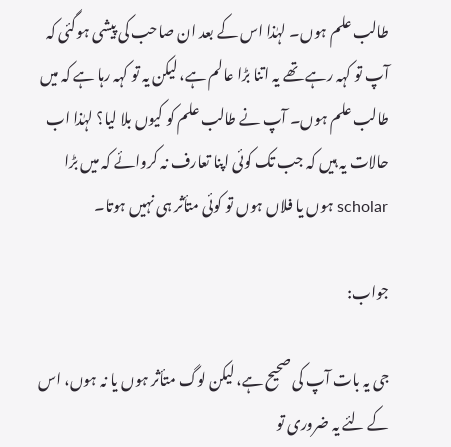طالب علم ہوں۔ لہٰذا اس کے بعد ان صاحب کی پیشی ہوگئی کہ آپ تو کہہ رہے تھے یہ اتنا بڑا عالم ہے، لیکن یہ تو کہہ رہا ہے کہ میں طالب علم ہوں۔ آپ نے طالب علم کو کیوں بلا لیا؟ لہٰذا اب حالات یہ ہیں کہ جب تک کوئی اپنا تعارف نہ کروائے کہ میں بڑا scholar ہوں یا فلاں ہوں تو کوئی متأثر ہی نہیں ہوتا۔

جواب:

جی یہ بات آپ کی صحیح ہے، لیکن لوگ متأثر ہوں یا نہ ہوں، اس کے لئے یہ ضروری تو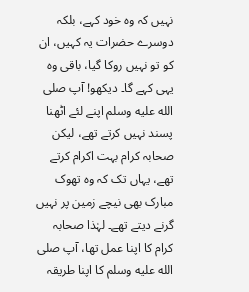نہیں کہ وہ خود کہے، بلکہ دوسرے حضرات یہ کہیں، ان کو تو نہیں روکا گیا، باقی وہ یہی کہے گا۔ دیکھو! آپ صلى الله عليه وسلم اپنے لئے اٹھنا پسند نہیں کرتے تھے، لیکن صحابہ کرام بہت اکرام کرتے تھے، یہاں تک کہ وہ تھوک مبارک بھی نیچے زمین پر نہیں گرنے دیتے تھے۔ لہٰذا صحابہ کرام کا اپنا عمل تھا، آپ صلى الله عليه وسلم کا اپنا طریقہ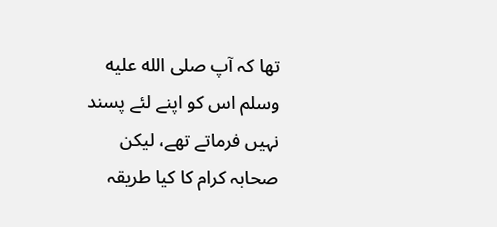تھا کہ آپ صلى الله عليه وسلم اس کو اپنے لئے پسند نہیں فرماتے تھے، لیکن صحابہ کرام کا کیا طریقہ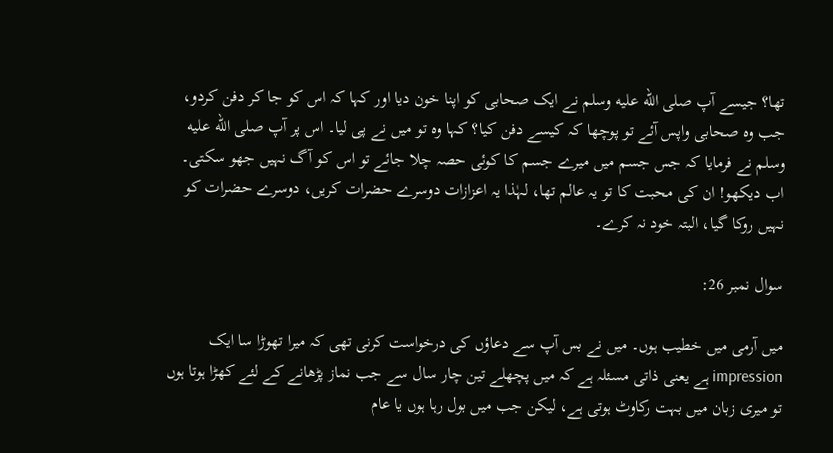تھا؟ جیسے آپ صلى الله عليه وسلم نے ایک صحابی کو اپنا خون دیا اور کہا کہ اس کو جا کر دفن کردو، جب وہ صحابی واپس آئے تو پوچھا کہ کیسے دفن کیا؟ کہا وہ تو میں نے پی لیا۔ اس پر آپ صلى الله عليه وسلم نے فرمایا کہ جس جسم میں میرے جسم کا کوئی حصہ چلا جائے تو اس کو آگ نہیں جھو سکتی۔ اب دیکھو! ان کی محبت کا تو یہ عالم تھا، لہٰذا یہ اعزازات دوسرے حضرات کریں، دوسرے حضرات کو نہیں روکا گیا، البتہ خود نہ کرے۔

سوال نمبر 26:

میں آرمی میں خطیب ہوں۔ میں نے بس آپ سے دعاؤں کی درخواست کرنی تھی کہ میرا تھوڑا سا ایک impression ہے یعنی ذاتی مسئلہ ہے کہ میں پچھلے تین چار سال سے جب نماز پڑھانے کے لئے کھڑا ہوتا ہوں تو میری زبان میں بہت رکاوٹ ہوتی ہے، لیکن جب میں بول رہا ہوں یا عام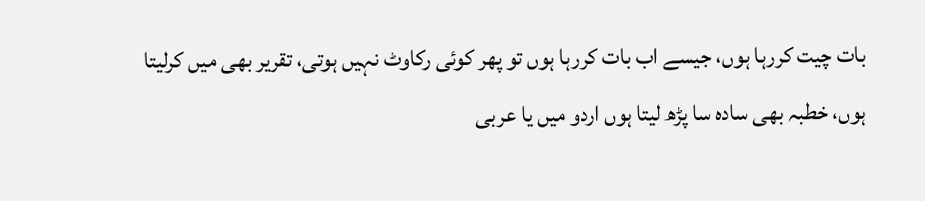بات چیت کررہا ہوں، جیسے اب بات کررہا ہوں تو پھر کوئی رکاوٹ نہیں ہوتی، تقریر بھی میں کرلیتا ہوں، خطبہ بھی سادہ سا پڑھ لیتا ہوں اردو میں یا عربی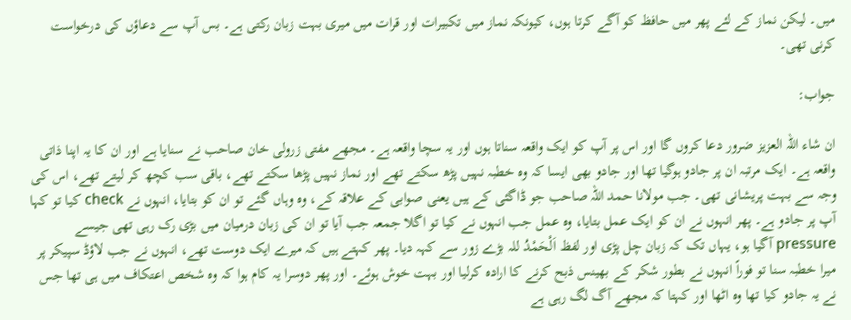میں۔ لیکن نماز کے لئے پھر میں حافظ کو آگے کرتا ہوں، کیونکہ نماز میں تکبیرات اور قرات میں میری بہت زبان رکتی ہے۔ بس آپ سے دعاؤں کی درخواست کرنی تھی۔

جواب:

ان شاء اللہ العزیز ضرور دعا کروں گا اور اس پر آپ کو ایک واقعہ سناتا ہوں اور یہ سچا واقعہ ہے۔ مجھے مفتی زرولی خان صاحب نے سنایا ہے اور ان کا یہ اپنا ذاتی واقعہ ہے۔ ایک مرتبہ ان پر جادو ہوگیا تھا اور جادو بھی ایسا کہ وہ خطبہ نہیں پڑھ سکتے تھے اور نماز نہیں پڑھا سکتے تھے، باقی سب کچھ کر لیتے تھے، اس کی وجہ سے بہت پریشانی تھی۔ جب مولانا حمد اللہ صاحب جو ڈاگئی کے ہیں یعنی صوابی کے علاقہ کے، وہ وہاں گئے تو ان کو بتایا، انہوں نے check کیا تو کہا آپ پر جادو ہے۔ پھر انہوں نے ان کو ایک عمل بتایا، وہ عمل جب انہوں نے کیا تو اگلا جمعہ جب آیا تو ان کی زبان درمیان میں بڑی رک رہی تھی جیسے pressure آگیا ہو، یہاں تک کہ زبان چل پڑی اور لفظ اَلْحَمْدُ للہ بڑے زور سے کہہ دیا۔ پھر کہتے ہیں کہ میرے ایک دوست تھے، انہوں نے جب لاؤڈ سپیکر پر میرا خطبہ سنا تو فوراً انہوں نے بطور شکر کے بھینس ذبح کرنے کا ارادہ کرلیا اور بہت خوش ہوئے۔ اور پھر دوسرا یہ کام ہوا کہ وہ شخص اعتکاف میں ہی تھا جس نے یہ جادو کیا تھا وہ اٹھا اور کہتا کہ مجھے آگ لگ رہی ہے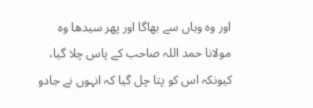اور وہ وہاں سے بھاگا اور پھر سیدھا وہ مولانا حمد اللہ صاحب کے پاس چلا گیا، کیونکہ اس کو پتا چل گیا کہ انہوں نے جادو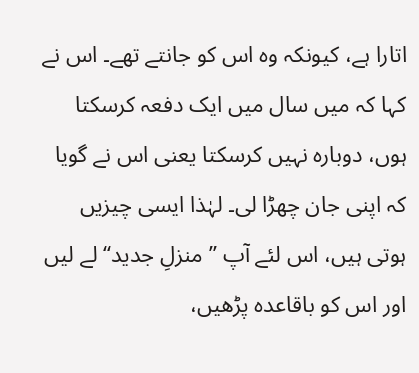اتارا ہے، کیونکہ وہ اس کو جانتے تھے۔ اس نے کہا کہ میں سال میں ایک دفعہ کرسکتا ہوں، دوبارہ نہیں کرسکتا یعنی اس نے گویا کہ اپنی جان چھڑا لی۔ لہٰذا ایسی چیزیں ہوتی ہیں، اس لئے آپ ’’منزلِ جدید‘‘ لے لیں اور اس کو باقاعدہ پڑھیں،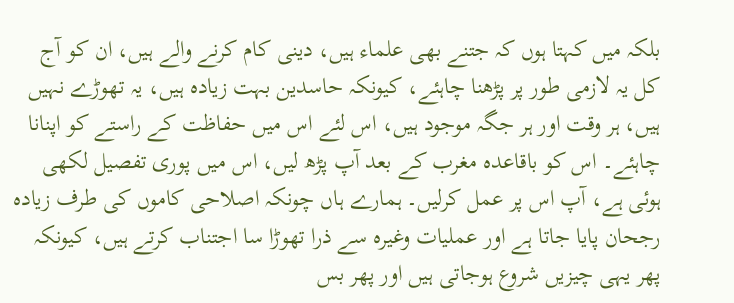بلکہ میں کہتا ہوں کہ جتنے بھی علماء ہیں، دینی کام کرنے والے ہیں، ان کو آج کل یہ لازمی طور پر پڑھنا چاہئے، کیونکہ حاسدین بہت زیادہ ہیں، یہ تھوڑے نہیں ہیں، ہر وقت اور ہر جگہ موجود ہیں، اس لئے اس میں حفاظت کے راستے کو اپنانا چاہئے۔ اس کو باقاعدہ مغرب کے بعد آپ پڑھ لیں، اس میں پوری تفصیل لکھی ہوئی ہے، آپ اس پر عمل کرلیں۔ ہمارے ہاں چونکہ اصلاحی کاموں کی طرف زیادہ رجحان پایا جاتا ہے اور عملیات وغیرہ سے ذرا تھوڑا سا اجتناب کرتے ہیں، کیونکہ پھر یہی چیزیں شروع ہوجاتی ہیں اور پھر بس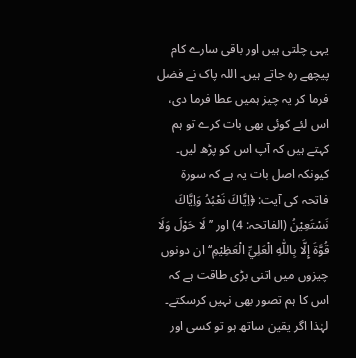یہی چلتی ہیں اور باقی سارے کام پیچھے رہ جاتے ہیں۔ اللہ پاک نے فضل فرما کر یہ چیز ہمیں عطا فرما دی، اس لئے کوئی بھی بات کرے تو ہم کہتے ہیں کہ آپ اس کو پڑھ لیں۔ کیونکہ اصل بات یہ ہے کہ سورۃ فاتحہ کی آیت: ﴿اِیَّاكَ نَعْبُدُ وَاِیَّاكَ نَسْتَعِیْنُ (الفاتحہ: 4) اور ’’لَا حَوْلَ وَلَا قُوَّةَ إِلَّا بِاللّٰهِ الْعَلِيِّ الْعَظِيْمِ‘‘ ان دونوں چیزوں میں اتنی بڑی طاقت ہے کہ اس کا ہم تصور بھی نہیں کرسکتے۔ لہٰذا اگر یقین ساتھ ہو تو کسی اور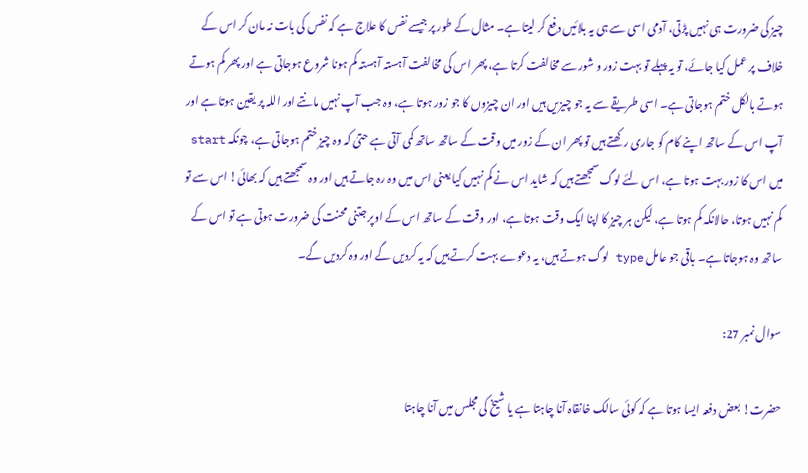چیز کی ضرورت ہی نہیں پڑتی، آدمی اسی سے ہی یہ بلائیں دفع کر لیتا ہے۔ مثال کے طور پر جیسے نفس کا علاج ہے کہ نفس کی بات نہ مان کر اس کے خلاف پر عمل کیا جائے، تو یہ پہلے تو بہت زور و شور سے مخالفت کرتا ہے، پھر اس کی مخالفت آہستہ آہستہ کم ہونا شروع ہوجاتی ہے اور پھر کم ہوتے ہوتے بالکل ختم ہوجاتی ہے۔ اسی طریقے سے یہ جو چیزیں ہیں اور ان چیزوں کا جو زور ہوتا ہے، وہ جب آپ نہیں مانتے اور اللہ پر یقین ہوتا ہے اور آپ اس کے ساتھ اپنے کام کو جاری رکھتے ہیں تو پھر ان کے زور میں وقت کے ساتھ ساتھ کمی آتی ہے حتیٰ کہ وہ چیز ختم ہوجاتی ہے، چونکہ start میں اس کا زور بہت ہوتا ہے، اس لئے لوگ سمجھتے ہیں کہ شاید اس نے کم نہیں کیا یعنی اس میں وہ رہ جاتے ہیں اور وہ سمجھتے ہیں کہ بھائی! اس سے تو کم نہیں ہوتا، حالانکہ کم ہوتا ہے، لیکن ہر چیز کا اپنا ایک وقت ہوتا ہے، اور وقت کے ساتھ اس کے اوپر جتنی محنت کی ضرورت ہوتی ہے تو اس کے ساتھ وہ ہوجاتا ہے۔ باقی جو عامل type لوگ ہوتے ہیں، یہ دعوے بہت کرتے ہیں کہ یہ کردیں گے اور وہ کردیں گے۔

سوال نمبر 27:

حضرت! بعض دفعہ ایسا ہوتا ہے کہ کوئی سالک خانقاہ آنا چاہتا ہے یا شیخ کی مجلس میں آنا چاہتا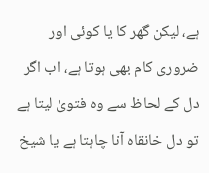ہے، لیکن گھر کا یا کوئی اور ضروری کام بھی ہوتا ہے، اب اگر دل کے لحاظ سے وہ فتویٰ لیتا ہے تو دل خانقاہ آنا چاہتا ہے یا شیخ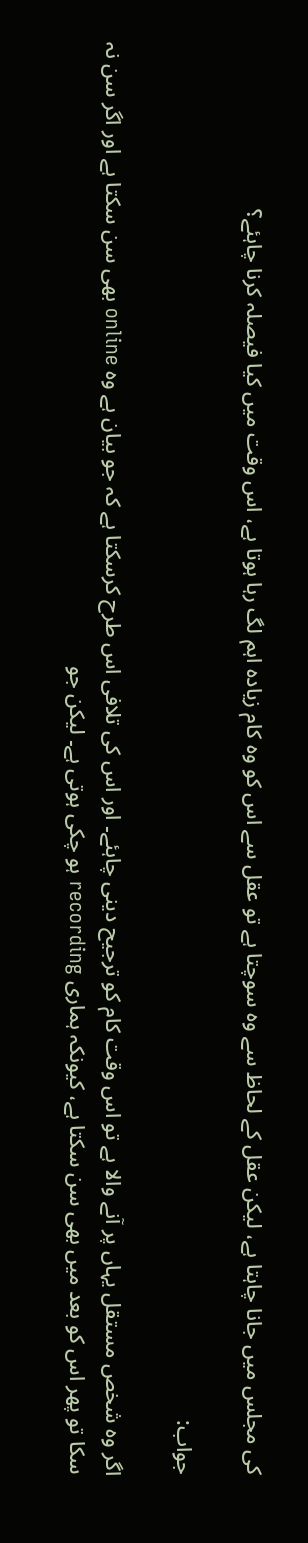کی مجلس میں جانا چاہتا ہے، لیکن عقل کے لحاظ سے وہ سوچتا ہے تو عقل سے اس کو وہ کام زیادہ اہم لگ رہا ہوتا ہے، اس وقت میں کیا فیصلہ کرنا چاہئے؟

جواب:

اگر وہ شخص مستقل یہاں پر آنے والا ہے تو اس وقت کام کو ترجیح دینی چاہئے۔ اور اس کی تلافی اس طرح کرسکتا ہے کہ جو بیان ہے وہ online بھی سن سکتا ہے اور اگر سن نہ سکا تو پھر اس کو بعد میں بھی سن سکتا ہے، کیونکہ ہماری recording ہو چکی ہوتی ہے۔ لیکن جو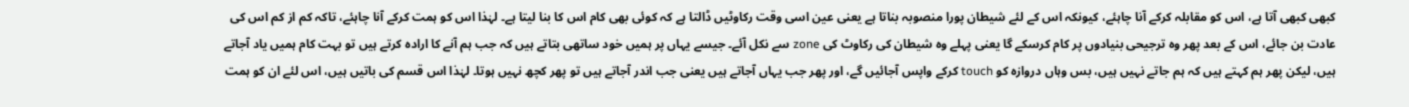کبھی کبھی آتا ہے، اس کو مقابلہ کرکے آنا چاہئے، کیونکہ اس کے لئے شیطان پورا منصوبہ بناتا ہے یعنی عین اسی وقت رکاوٹیں ڈالتا ہے کہ کوئی بھی کام اس کا بنا لیتا ہے۔ لہٰذا اس کو ہمت کرکے آنا چاہئے، تاکہ کم از کم اس کی عادت بن جائے، اس کے بعد پھر وہ ترجیحی بنیادوں پر کام کرسکے گا یعنی پہلے وہ شیطان کی رکاوٹ کی zone سے نکل آئے۔ جیسے یہاں پر ہمیں خود ساتھی بتاتے ہیں کہ جب ہم آنے کا ارادہ کرتے ہیں تو بہت کام ہمیں یاد آجاتے ہیں، لیکن پھر ہم کہتے ہیں کہ ہم جاتے نہیں ہیں، بس وہاں دروازہ کو touch کرکے واپس آجائیں گے، اور پھر جب یہاں آجاتے ہیں یعنی جب اندر آجاتے ہیں تو پھر کچھ نہیں ہوتا۔ لہٰذا اس قسم کی باتیں ہیں، اس لئے ان کو ہمت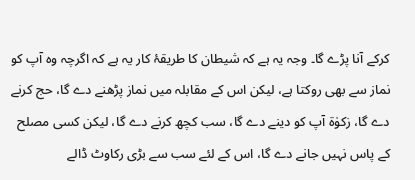کرکے آنا پڑے گا۔ وجہ یہ ہے کہ شیطان کا طریقۂ کار یہ ہے کہ اگرچہ وہ آپ کو نماز سے بھی روکتا ہے، لیکن اس کے مقابلہ میں نماز پڑھنے دے گا، حج کرنے دے گا، زکوٰۃ آپ کو دینے دے گا، سب کچھ کرنے دے گا، لیکن کسی مصلح کے پاس نہیں جانے دے گا، اس کے لئے سب سے بڑی رکاوٹ ڈالے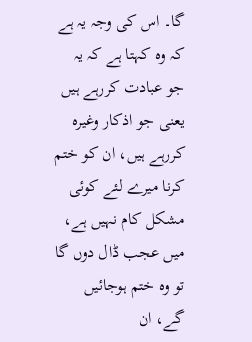گا۔ اس کی وجہ یہ ہے کہ وہ کہتا ہے کہ یہ جو عبادت کررہے ہیں یعنی جو اذکار وغیرہ کررہے ہیں، ان کو ختم کرنا میرے لئے کوئی مشکل کام نہیں ہے، میں عجب ڈال دوں گا تو وہ ختم ہوجائیں گے، ان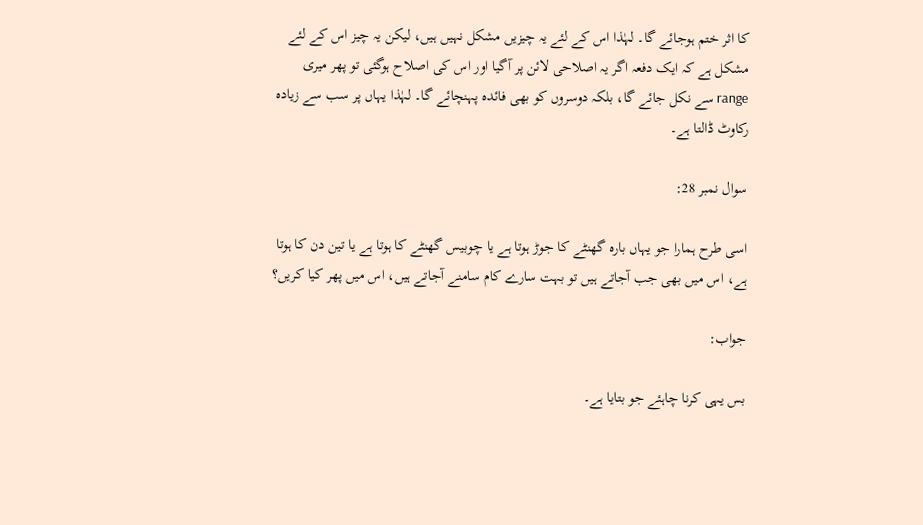کا اثر ختم ہوجائے گا۔ لہٰذا اس کے لئے یہ چیزیں مشکل نہیں ہیں، لیکن یہ چیز اس کے لئے مشکل ہے کہ ایک دفعہ اگر یہ اصلاحی لائن پر آگیا اور اس کی اصلاح ہوگئی تو پھر میری range سے نکل جائے گا، بلکہ دوسروں کو بھی فائدہ پہنچائے گا۔ لہٰذا یہاں پر سب سے زیادہ رکاوٹ ڈالتا ہے۔

سوال نمبر 28:

اسی طرح ہمارا جو یہاں بارہ گھنٹے کا جوڑ ہوتا ہے یا چوبیس گھنٹے کا ہوتا ہے یا تین دن کا ہوتا ہے، اس میں بھی جب آجاتے ہیں تو بہت سارے کام سامنے آجاتے ہیں، اس میں پھر کیا کریں؟

جواب:

بس یہی کرنا چاہئے جو بتایا ہے۔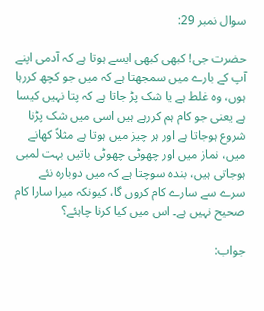سوال نمبر 29:

حضرت جی! کبھی کبھی ایسے ہوتا ہے کہ آدمی اپنے آپ کے بارے میں سمجھتا ہے کہ میں جو کچھ کررہا ہوں، وہ غلط ہے یا شک پڑ جاتا ہے کہ پتا نہیں کیسا ہے یعنی جو کام ہم کررہے ہیں اسی میں شک پڑنا شروع ہوجاتا ہے اور ہر چیز میں ہوتا ہے مثلاً کھانے میں، نماز میں اور چھوٹی چھوٹی باتیں بہت لمبی ہوجاتی ہیں، بندہ سوچتا ہے کہ میں دوبارہ نئے سرے سے سارے کام کروں گا، کیونکہ میرا سارا کام صحیح نہیں ہے۔ اس میں کیا کرنا چاہئے؟

جواب: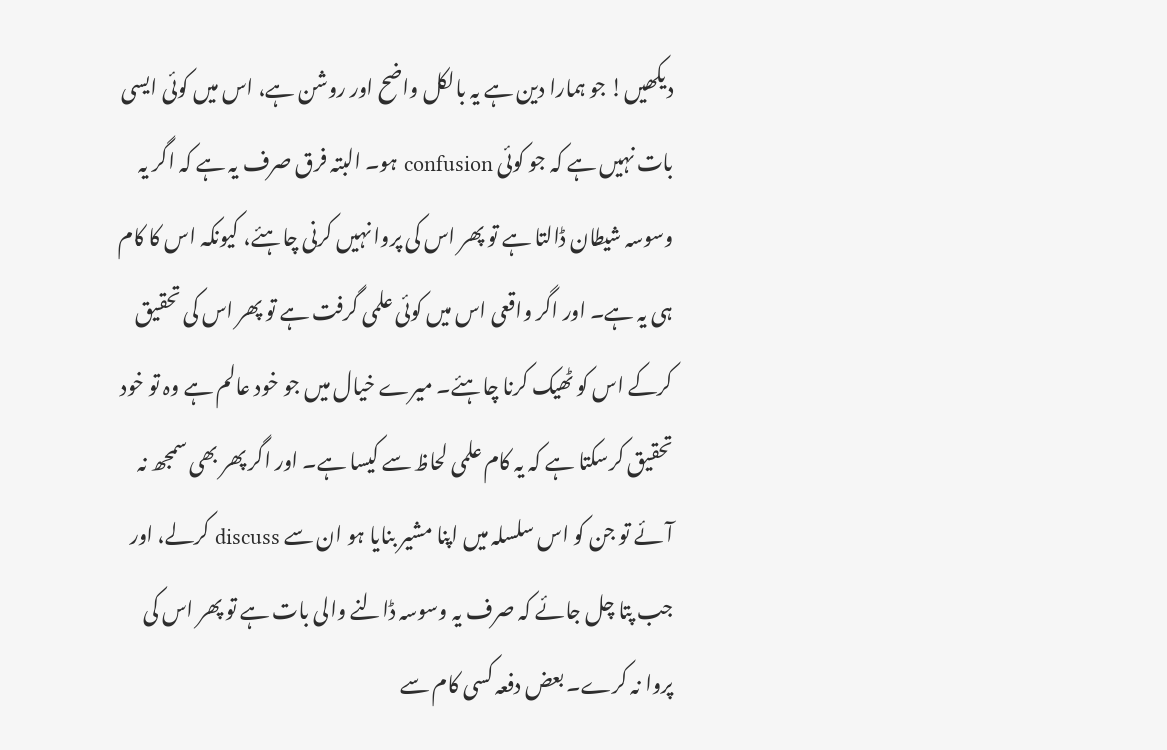دیکھیں! جو ہمارا دین ہے یہ بالکل واضح اور روشن ہے، اس میں کوئی ایسی بات نہیں ہے کہ جو کوئی confusion ہو۔ البتہ فرق صرف یہ ہے کہ اگر یہ وسوسہ شیطان ڈالتا ہے تو پھر اس کی پروا نہیں کرنی چاہئے، کیونکہ اس کا کام ہی یہ ہے۔ اور اگر واقعی اس میں کوئی علمی گرفت ہے تو پھر اس کی تحقیق کرکے اس کو ٹھیک کرنا چاہئے۔ میرے خیال میں جو خود عالم ہے وہ تو خود تحقیق کرسکتا ہے کہ یہ کام علمی لحاظ سے کیسا ہے۔ اور اگر پھر بھی سمجھ نہ آئے تو جن کو اس سلسلہ میں اپنا مشیر بنایا ہو ان سے discuss کرلے، اور جب پتا چل جائے کہ صرف یہ وسوسہ ڈالنے والی بات ہے تو پھر اس کی پروا نہ کرے۔ بعض دفعہ کسی کام سے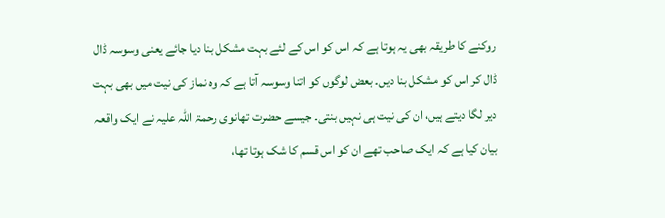روکنے کا طریقہ بھی یہ ہوتا ہے کہ اس کو اس کے لئے بہت مشکل بنا دیا جائے یعنی وسوسہ ڈال ڈال کر اس کو مشکل بنا دیں۔ بعض لوگوں کو اتنا وسوسہ آتا ہے کہ وہ نماز کی نیت میں بھی بہت دیر لگا دیتے ہیں، ان کی نیت ہی نہیں بنتی۔ جیسے حضرت تھانوی رحمۃ اللہ علیہ نے ایک واقعہ بیان کیا ہے کہ ایک صاحب تھے ان کو اس قسم کا شک ہوتا تھا،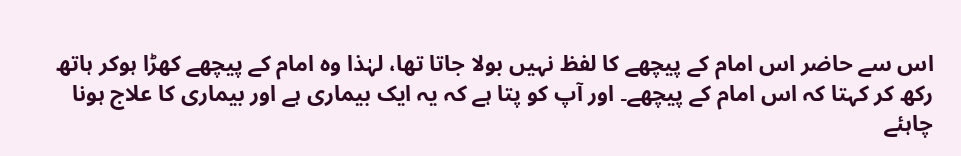اس سے حاضر اس امام کے پیچھے کا لفظ نہیں بولا جاتا تھا، لہٰذا وہ امام کے پیچھے کھڑا ہوکر ہاتھ رکھ کر کہتا کہ اس امام کے پیچھے۔ اور آپ کو پتا ہے کہ یہ ایک بیماری ہے اور بیماری کا علاج ہونا چاہئے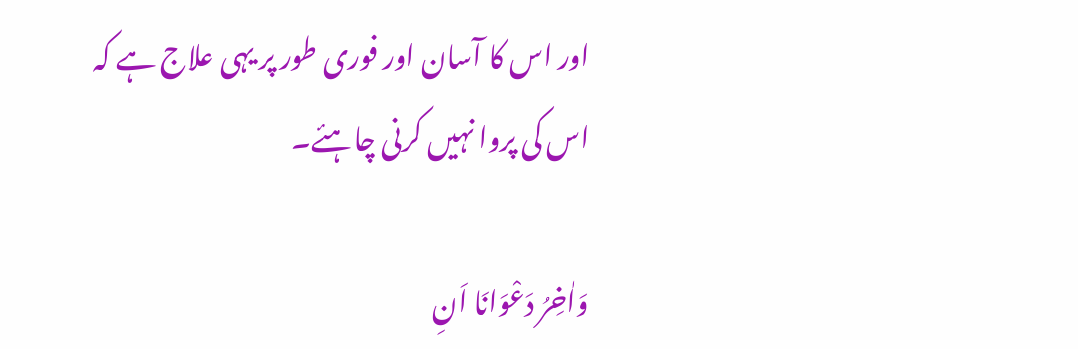اور اس کا آسان اور فوری طور پر یہی علاج ہے کہ اس کی پروا نہیں کرنی چاہئے۔

وَاٰخِرُ دَعْوَانَا اَنِ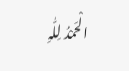الْحَمْدُ لِلّٰہِ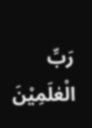رَبِّ الْعٰلَمِیْنَ